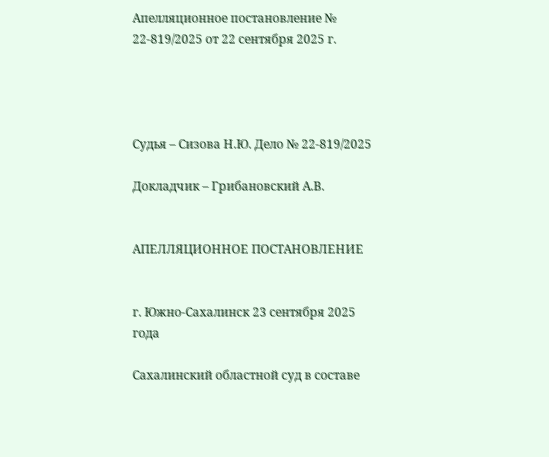Апелляционное постановление № 22-819/2025 от 22 сентября 2025 г.




Судья – Сизова Н.Ю. Дело № 22-819/2025

Докладчик – Грибановский А.В.


АПЕЛЛЯЦИОННОЕ ПОСТАНОВЛЕНИЕ


г. Южно-Сахалинск 23 сентября 2025 года

Сахалинский областной суд в составе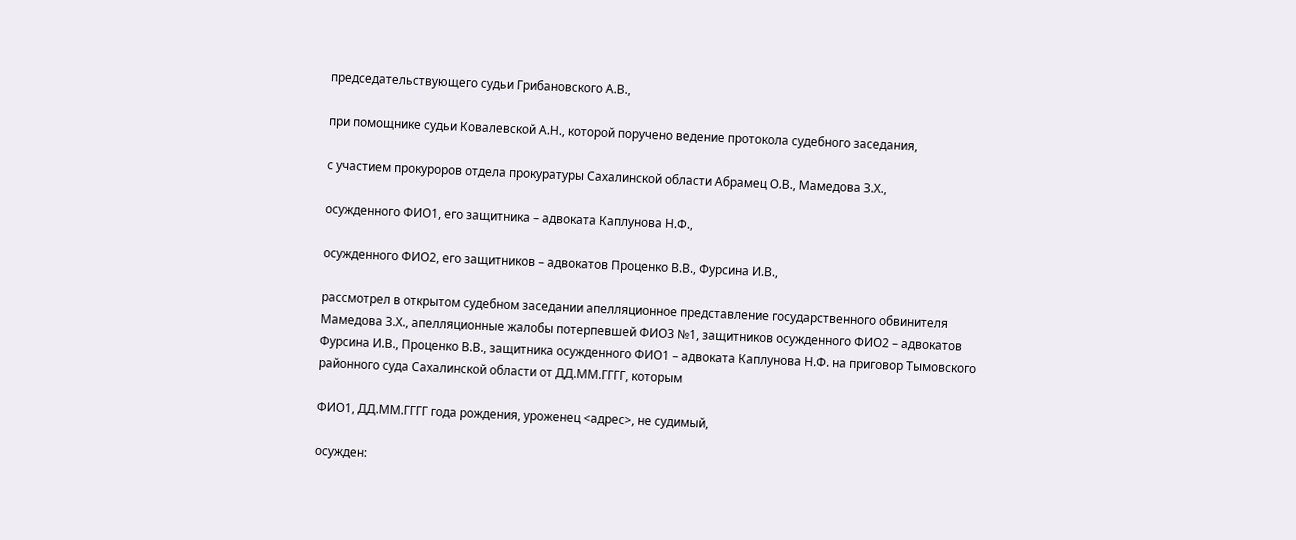председательствующего судьи Грибановского А.В.,

при помощнике судьи Ковалевской А.Н., которой поручено ведение протокола судебного заседания,

с участием прокуроров отдела прокуратуры Сахалинской области Абрамец О.В., Мамедова З.Х.,

осужденного ФИО1, его защитника – адвоката Каплунова Н.Ф.,

осужденного ФИО2, его защитников – адвокатов Проценко В.В., Фурсина И.В.,

рассмотрел в открытом судебном заседании апелляционное представление государственного обвинителя Мамедова З.Х., апелляционные жалобы потерпевшей ФИО3 №1, защитников осужденного ФИО2 – адвокатов Фурсина И.В., Проценко В.В., защитника осужденного ФИО1 – адвоката Каплунова Н.Ф. на приговор Тымовского районного суда Сахалинской области от ДД.ММ.ГГГГ, которым

ФИО1, ДД.ММ.ГГГГ года рождения, уроженец <адрес>, не судимый,

осужден: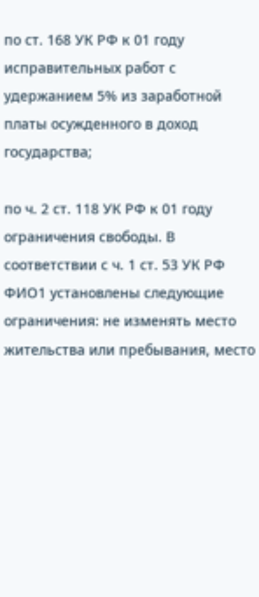по ст. 168 УК РФ к 01 году исправительных работ с удержанием 5% из заработной платы осужденного в доход государства;

по ч. 2 ст. 118 УК РФ к 01 году ограничения свободы. В соответствии с ч. 1 ст. 53 УК РФ ФИО1 установлены следующие ограничения: не изменять место жительства или пребывания, место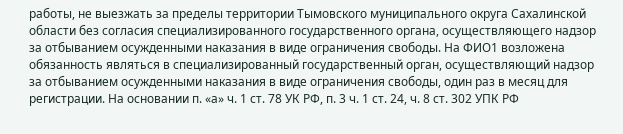работы, не выезжать за пределы территории Тымовского муниципального округа Сахалинской области без согласия специализированного государственного органа, осуществляющего надзор за отбыванием осужденными наказания в виде ограничения свободы. На ФИО1 возложена обязанность являться в специализированный государственный орган, осуществляющий надзор за отбыванием осужденными наказания в виде ограничения свободы, один раз в месяц для регистрации. На основании п. «а» ч. 1 ст. 78 УК РФ, п. 3 ч. 1 ст. 24, ч. 8 ст. 302 УПК РФ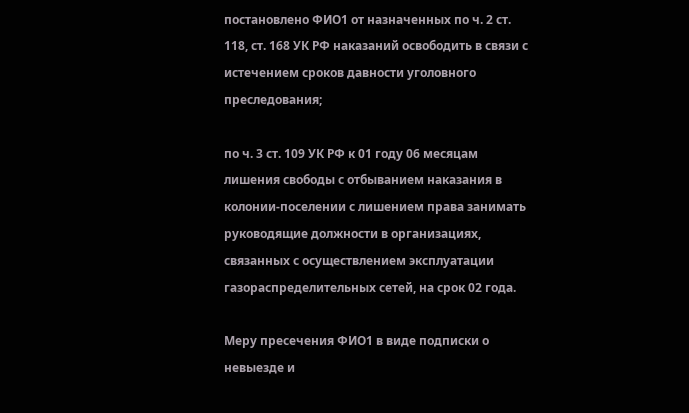постановлено ФИО1 от назначенных по ч. 2 ст. 118, ст. 168 УК РФ наказаний освободить в связи с истечением сроков давности уголовного преследования;

по ч. 3 ст. 109 УК РФ к 01 году 06 месяцам лишения свободы с отбыванием наказания в колонии-поселении с лишением права занимать руководящие должности в организациях, связанных с осуществлением эксплуатации газораспределительных сетей, на срок 02 года.

Меру пресечения ФИО1 в виде подписки о невыезде и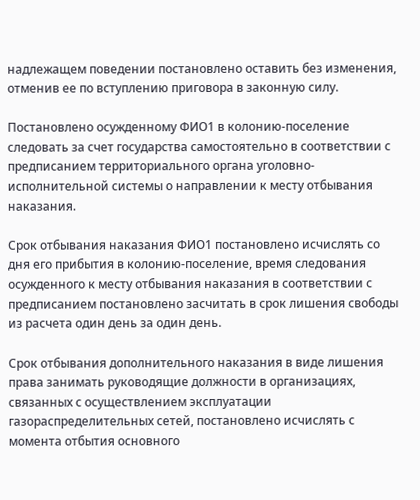надлежащем поведении постановлено оставить без изменения, отменив ее по вступлению приговора в законную силу.

Постановлено осужденному ФИО1 в колонию-поселение следовать за счет государства самостоятельно в соответствии с предписанием территориального органа уголовно-исполнительной системы о направлении к месту отбывания наказания.

Срок отбывания наказания ФИО1 постановлено исчислять со дня его прибытия в колонию-поселение, время следования осужденного к месту отбывания наказания в соответствии с предписанием постановлено засчитать в срок лишения свободы из расчета один день за один день.

Срок отбывания дополнительного наказания в виде лишения права занимать руководящие должности в организациях, связанных с осуществлением эксплуатации газораспределительных сетей, постановлено исчислять с момента отбытия основного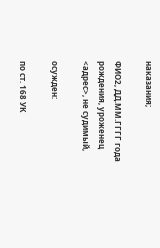наказания;

ФИО2, ДД.ММ.ГГГГ года рождения, уроженец <адрес>, не судимый,

осужден:

по ст. 168 УК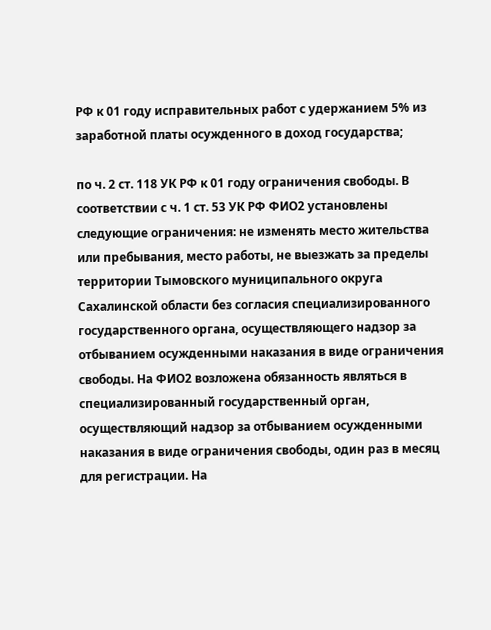РФ к 01 году исправительных работ с удержанием 5% из заработной платы осужденного в доход государства;

по ч. 2 ст. 118 УК РФ к 01 году ограничения свободы. В соответствии с ч. 1 ст. 53 УК РФ ФИО2 установлены следующие ограничения: не изменять место жительства или пребывания, место работы, не выезжать за пределы территории Тымовского муниципального округа Сахалинской области без согласия специализированного государственного органа, осуществляющего надзор за отбыванием осужденными наказания в виде ограничения свободы. На ФИО2 возложена обязанность являться в специализированный государственный орган, осуществляющий надзор за отбыванием осужденными наказания в виде ограничения свободы, один раз в месяц для регистрации. На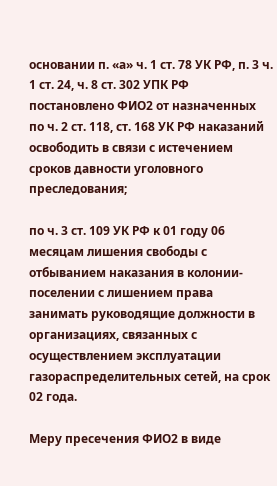основании п. «а» ч. 1 ст. 78 УК РФ, п. 3 ч. 1 ст. 24, ч. 8 ст. 302 УПК РФ постановлено ФИО2 от назначенных по ч. 2 ст. 118, ст. 168 УК РФ наказаний освободить в связи с истечением сроков давности уголовного преследования;

по ч. 3 ст. 109 УК РФ к 01 году 06 месяцам лишения свободы с отбыванием наказания в колонии-поселении с лишением права занимать руководящие должности в организациях, связанных с осуществлением эксплуатации газораспределительных сетей, на срок 02 года.

Меру пресечения ФИО2 в виде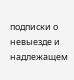подписки о невыезде и надлежащем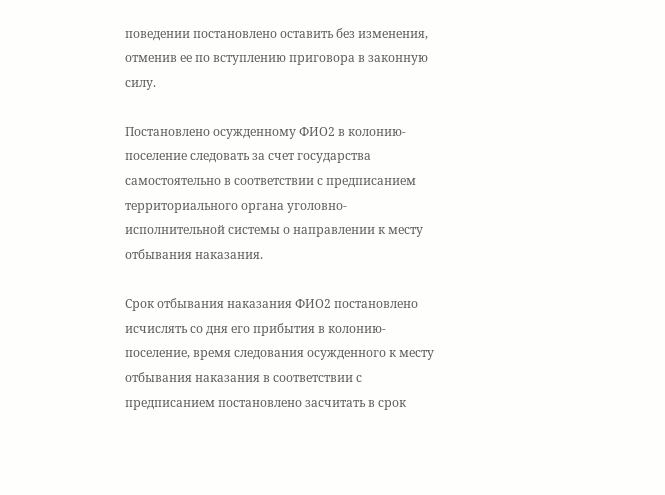поведении постановлено оставить без изменения, отменив ее по вступлению приговора в законную силу.

Постановлено осужденному ФИО2 в колонию-поселение следовать за счет государства самостоятельно в соответствии с предписанием территориального органа уголовно-исполнительной системы о направлении к месту отбывания наказания.

Срок отбывания наказания ФИО2 постановлено исчислять со дня его прибытия в колонию-поселение, время следования осужденного к месту отбывания наказания в соответствии с предписанием постановлено засчитать в срок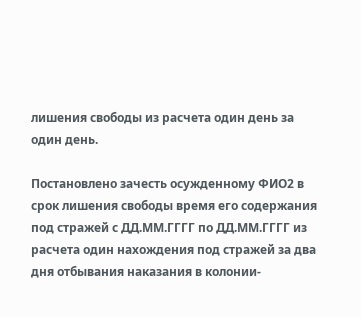лишения свободы из расчета один день за один день.

Постановлено зачесть осужденному ФИО2 в срок лишения свободы время его содержания под стражей с ДД.ММ.ГГГГ по ДД.ММ.ГГГГ из расчета один нахождения под стражей за два дня отбывания наказания в колонии-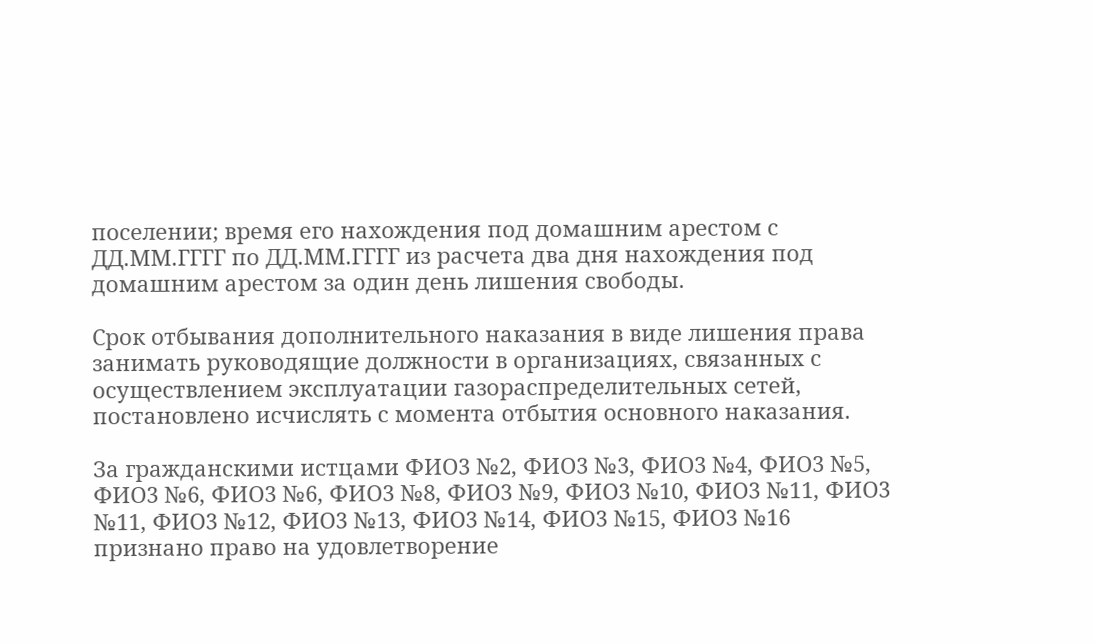поселении; время его нахождения под домашним арестом с ДД.ММ.ГГГГ по ДД.ММ.ГГГГ из расчета два дня нахождения под домашним арестом за один день лишения свободы.

Срок отбывания дополнительного наказания в виде лишения права занимать руководящие должности в организациях, связанных с осуществлением эксплуатации газораспределительных сетей, постановлено исчислять с момента отбытия основного наказания.

За гражданскими истцами ФИО3 №2, ФИО3 №3, ФИО3 №4, ФИО3 №5, ФИО3 №6, ФИО3 №6, ФИО3 №8, ФИО3 №9, ФИО3 №10, ФИО3 №11, ФИО3 №11, ФИО3 №12, ФИО3 №13, ФИО3 №14, ФИО3 №15, ФИО3 №16 признано право на удовлетворение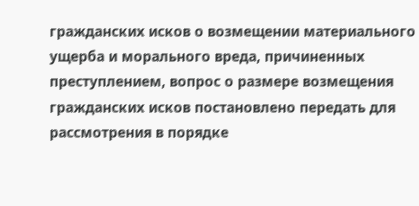гражданских исков о возмещении материального ущерба и морального вреда, причиненных преступлением, вопрос о размере возмещения гражданских исков постановлено передать для рассмотрения в порядке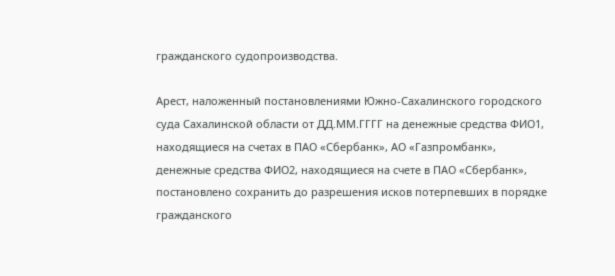гражданского судопроизводства.

Арест, наложенный постановлениями Южно-Сахалинского городского суда Сахалинской области от ДД.ММ.ГГГГ на денежные средства ФИО1, находящиеся на счетах в ПАО «Сбербанк», АО «Газпромбанк», денежные средства ФИО2, находящиеся на счете в ПАО «Сбербанк», постановлено сохранить до разрешения исков потерпевших в порядке гражданского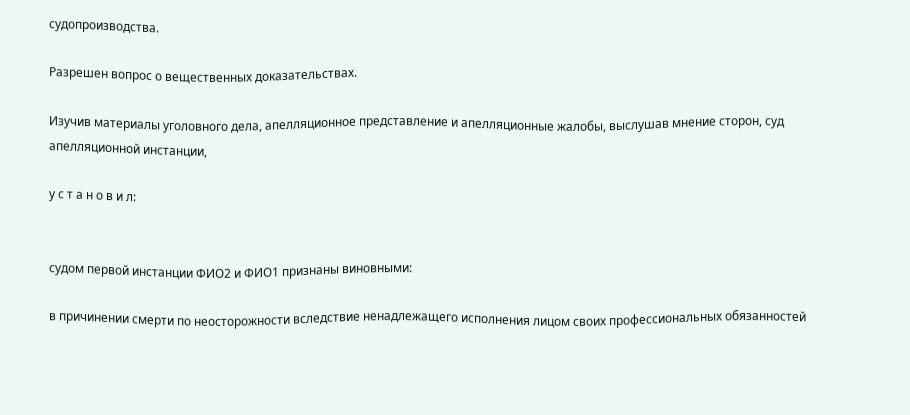судопроизводства.

Разрешен вопрос о вещественных доказательствах.

Изучив материалы уголовного дела, апелляционное представление и апелляционные жалобы, выслушав мнение сторон, суд апелляционной инстанции,

у с т а н о в и л:


судом первой инстанции ФИО2 и ФИО1 признаны виновными:

в причинении смерти по неосторожности вследствие ненадлежащего исполнения лицом своих профессиональных обязанностей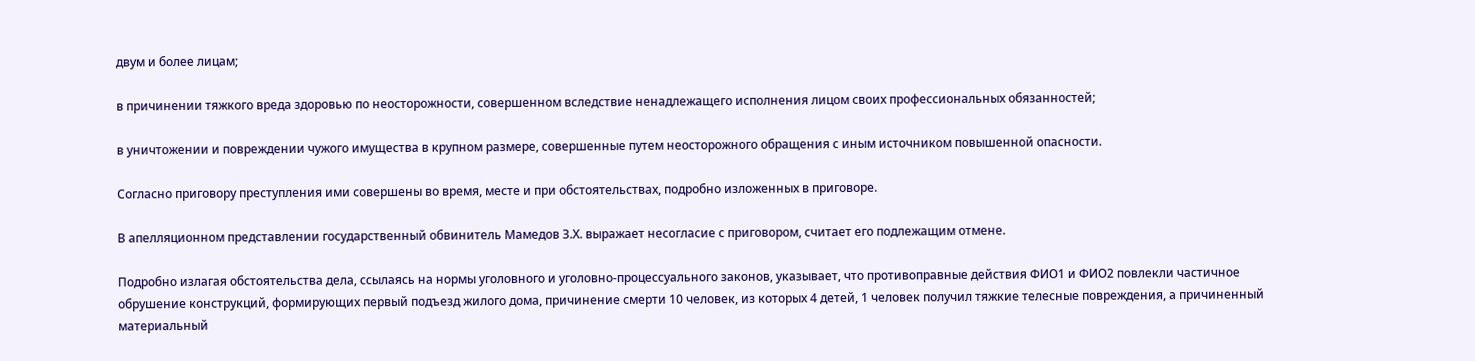двум и более лицам;

в причинении тяжкого вреда здоровью по неосторожности, совершенном вследствие ненадлежащего исполнения лицом своих профессиональных обязанностей;

в уничтожении и повреждении чужого имущества в крупном размере, совершенные путем неосторожного обращения с иным источником повышенной опасности.

Согласно приговору преступления ими совершены во время, месте и при обстоятельствах, подробно изложенных в приговоре.

В апелляционном представлении государственный обвинитель Мамедов З.Х. выражает несогласие с приговором, считает его подлежащим отмене.

Подробно излагая обстоятельства дела, ссылаясь на нормы уголовного и уголовно-процессуального законов, указывает, что противоправные действия ФИО1 и ФИО2 повлекли частичное обрушение конструкций, формирующих первый подъезд жилого дома, причинение смерти 10 человек, из которых 4 детей, 1 человек получил тяжкие телесные повреждения, а причиненный материальный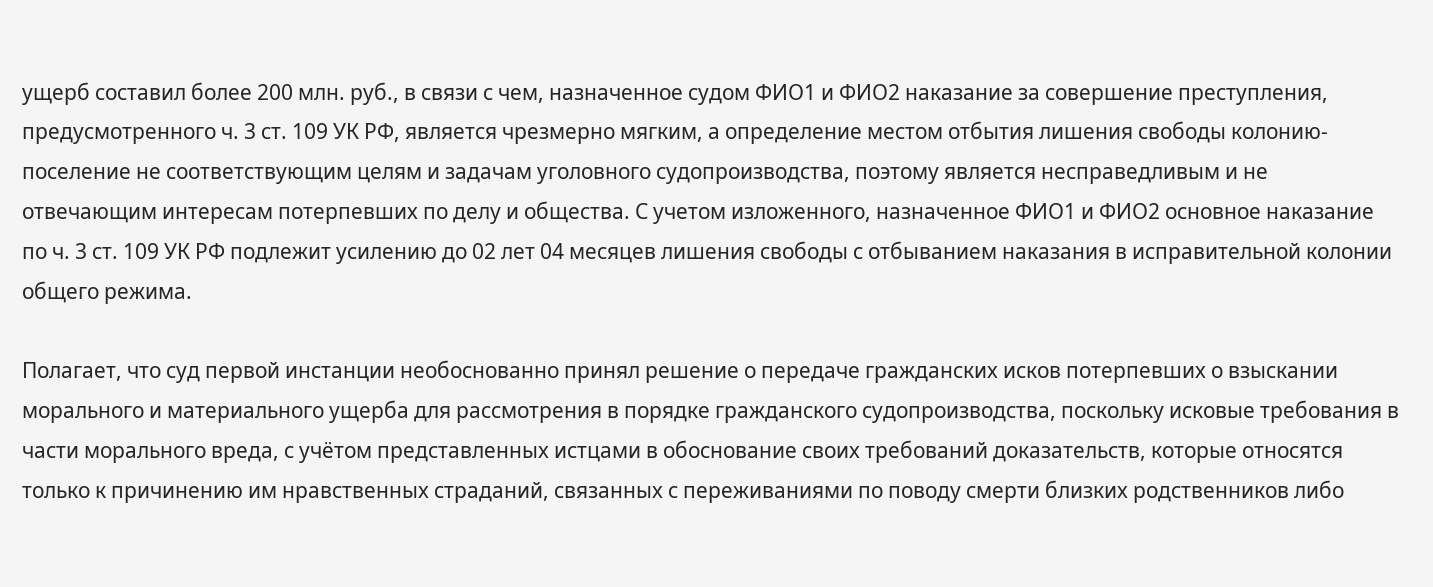ущерб составил более 200 млн. руб., в связи с чем, назначенное судом ФИО1 и ФИО2 наказание за совершение преступления, предусмотренного ч. 3 ст. 109 УК РФ, является чрезмерно мягким, а определение местом отбытия лишения свободы колонию-поселение не соответствующим целям и задачам уголовного судопроизводства, поэтому является несправедливым и не отвечающим интересам потерпевших по делу и общества. С учетом изложенного, назначенное ФИО1 и ФИО2 основное наказание по ч. 3 ст. 109 УК РФ подлежит усилению до 02 лет 04 месяцев лишения свободы с отбыванием наказания в исправительной колонии общего режима.

Полагает, что суд первой инстанции необоснованно принял решение о передаче гражданских исков потерпевших о взыскании морального и материального ущерба для рассмотрения в порядке гражданского судопроизводства, поскольку исковые требования в части морального вреда, с учётом представленных истцами в обоснование своих требований доказательств, которые относятся только к причинению им нравственных страданий, связанных с переживаниями по поводу смерти близких родственников либо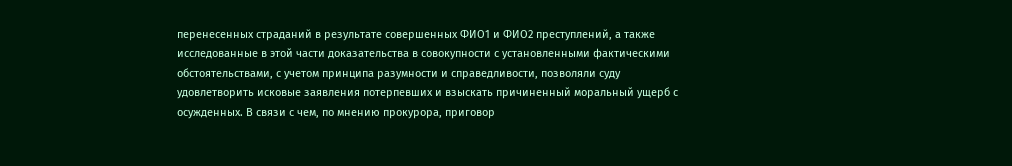перенесенных страданий в результате совершенных ФИО1 и ФИО2 преступлений, а также исследованные в этой части доказательства в совокупности с установленными фактическими обстоятельствами, с учетом принципа разумности и справедливости, позволяли суду удовлетворить исковые заявления потерпевших и взыскать причиненный моральный ущерб с осужденных. В связи с чем, по мнению прокурора, приговор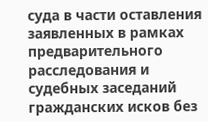суда в части оставления заявленных в рамках предварительного расследования и судебных заседаний гражданских исков без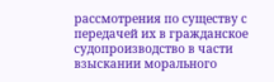рассмотрения по существу с передачей их в гражданское судопроизводство в части взыскании морального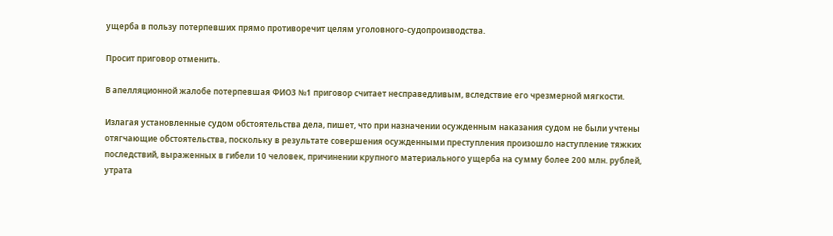ущерба в пользу потерпевших прямо противоречит целям уголовного-судопроизводства.

Просит приговор отменить.

В апелляционной жалобе потерпевшая ФИО3 №1 приговор считает несправедливым, вследствие его чрезмерной мягкости.

Излагая установленные судом обстоятельства дела, пишет, что при назначении осужденным наказания судом не были учтены отягчающие обстоятельства, поскольку в результате совершения осужденными преступления произошло наступление тяжких последствий, выраженных в гибели 10 человек, причинении крупного материального ущерба на сумму более 200 млн. рублей, утрата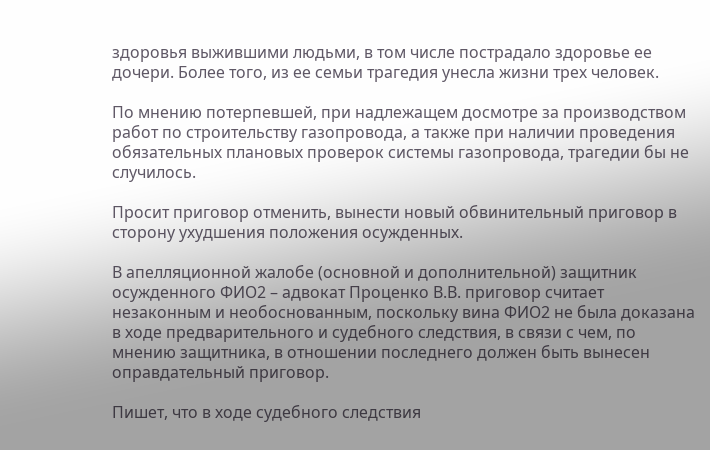здоровья выжившими людьми, в том числе пострадало здоровье ее дочери. Более того, из ее семьи трагедия унесла жизни трех человек.

По мнению потерпевшей, при надлежащем досмотре за производством работ по строительству газопровода, а также при наличии проведения обязательных плановых проверок системы газопровода, трагедии бы не случилось.

Просит приговор отменить, вынести новый обвинительный приговор в сторону ухудшения положения осужденных.

В апелляционной жалобе (основной и дополнительной) защитник осужденного ФИО2 – адвокат Проценко В.В. приговор считает незаконным и необоснованным, поскольку вина ФИО2 не была доказана в ходе предварительного и судебного следствия, в связи с чем, по мнению защитника, в отношении последнего должен быть вынесен оправдательный приговор.

Пишет, что в ходе судебного следствия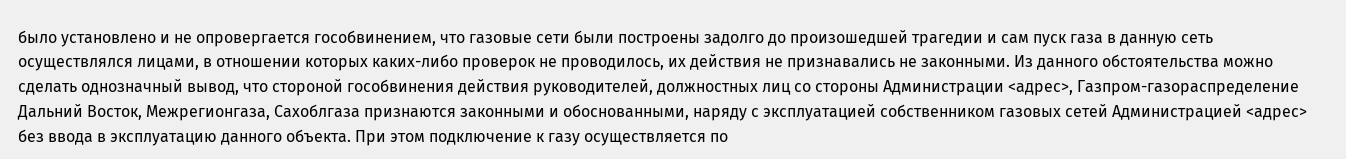было установлено и не опровергается гособвинением, что газовые сети были построены задолго до произошедшей трагедии и сам пуск газа в данную сеть осуществлялся лицами, в отношении которых каких-либо проверок не проводилось, их действия не признавались не законными. Из данного обстоятельства можно сделать однозначный вывод, что стороной гособвинения действия руководителей, должностных лиц со стороны Администрации <адрес>, Газпром-газораспределение Дальний Восток, Межрегионгаза, Сахоблгаза признаются законными и обоснованными, наряду с эксплуатацией собственником газовых сетей Администрацией <адрес> без ввода в эксплуатацию данного объекта. При этом подключение к газу осуществляется по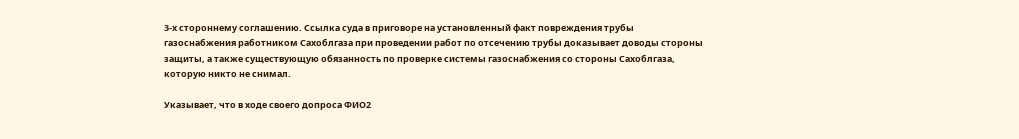3-х стороннему соглашению. Ссылка суда в приговоре на установленный факт повреждения трубы газоснабжения работником Сахоблгаза при проведении работ по отсечению трубы доказывает доводы стороны защиты, а также существующую обязанность по проверке системы газоснабжения со стороны Сахоблгаза, которую никто не снимал.

Указывает, что в ходе своего допроса ФИО2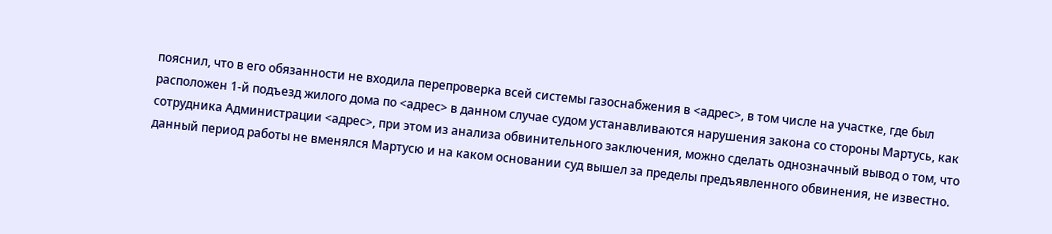пояснил, что в его обязанности не входила перепроверка всей системы газоснабжения в <адрес>, в том числе на участке, где был расположен 1-й подъезд жилого дома по <адрес> в данном случае судом устанавливаются нарушения закона со стороны Мартусь, как сотрудника Администрации <адрес>, при этом из анализа обвинительного заключения, можно сделать однозначный вывод о том, что данный период работы не вменялся Мартусю и на каком основании суд вышел за пределы предъявленного обвинения, не известно.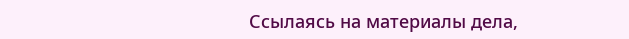Ссылаясь на материалы дела,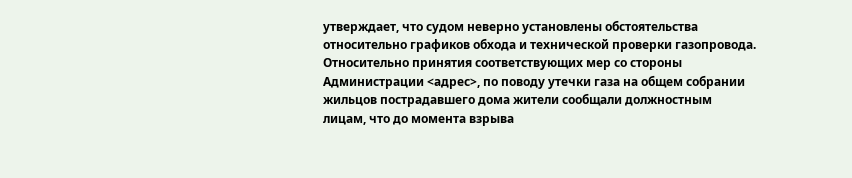утверждает, что судом неверно установлены обстоятельства относительно графиков обхода и технической проверки газопровода. Относительно принятия соответствующих мер со стороны Администрации <адрес>, по поводу утечки газа на общем собрании жильцов пострадавшего дома жители сообщали должностным лицам, что до момента взрыва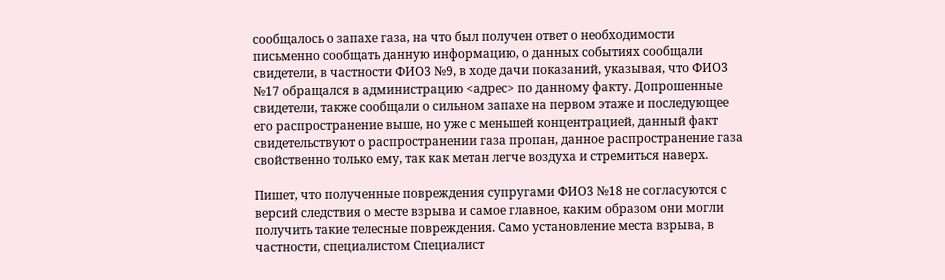сообщалось о запахе газа, на что был получен ответ о необходимости письменно сообщать данную информацию, о данных событиях сообщали свидетели, в частности ФИО3 №9, в ходе дачи показаний, указывая, что ФИО3 №17 обращался в администрацию <адрес> по данному факту. Допрошенные свидетели, также сообщали о сильном запахе на первом этаже и последующее его распространение выше, но уже с меньшей концентрацией, данный факт свидетельствуют о распространении газа пропан, данное распространение газа свойственно только ему, так как метан легче воздуха и стремиться наверх.

Пишет, что полученные повреждения супругами ФИО3 №18 не согласуются с версий следствия о месте взрыва и самое главное, каким образом они могли получить такие телесные повреждения. Само установление места взрыва, в частности, специалистом Специалист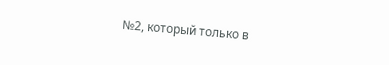№2, который только в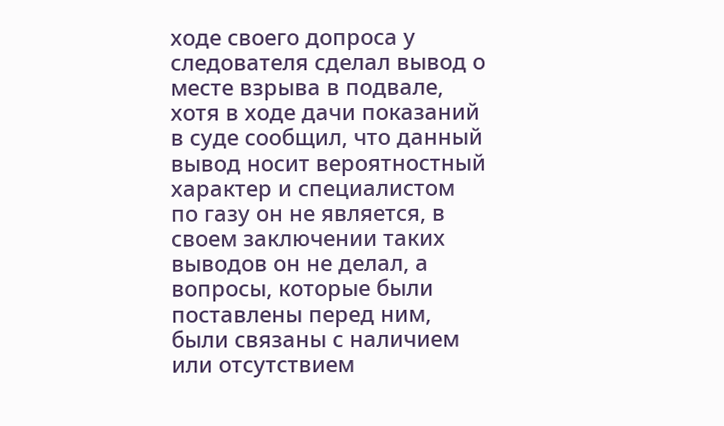ходе своего допроса у следователя сделал вывод о месте взрыва в подвале, хотя в ходе дачи показаний в суде сообщил, что данный вывод носит вероятностный характер и специалистом по газу он не является, в своем заключении таких выводов он не делал, а вопросы, которые были поставлены перед ним, были связаны с наличием или отсутствием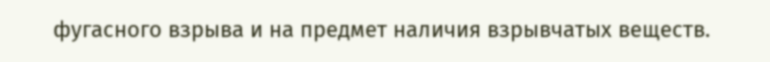фугасного взрыва и на предмет наличия взрывчатых веществ.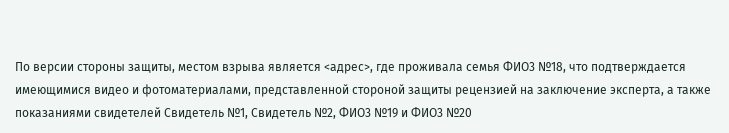По версии стороны защиты, местом взрыва является <адрес>, где проживала семья ФИО3 №18, что подтверждается имеющимися видео и фотоматериалами, представленной стороной защиты рецензией на заключение эксперта, а также показаниями свидетелей Свидетель №1, Свидетель №2, ФИО3 №19 и ФИО3 №20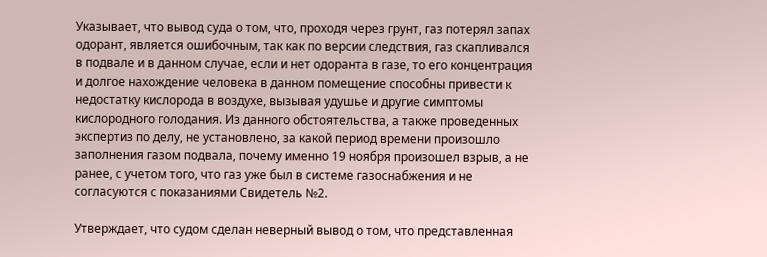Указывает, что вывод суда о том, что, проходя через грунт, газ потерял запах одорант, является ошибочным, так как по версии следствия, газ скапливался в подвале и в данном случае, если и нет одоранта в газе, то его концентрация и долгое нахождение человека в данном помещение способны привести к недостатку кислорода в воздухе, вызывая удушье и другие симптомы кислородного голодания. Из данного обстоятельства, а также проведенных экспертиз по делу, не установлено, за какой период времени произошло заполнения газом подвала, почему именно 19 ноября произошел взрыв, а не ранее, с учетом того, что газ уже был в системе газоснабжения и не согласуются с показаниями Свидетель №2.

Утверждает, что судом сделан неверный вывод о том, что представленная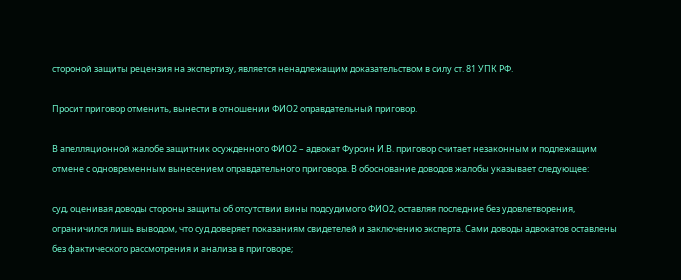стороной защиты рецензия на экспертизу, является ненадлежащим доказательством в силу ст. 81 УПК РФ.

Просит приговор отменить, вынести в отношении ФИО2 оправдательный приговор.

В апелляционной жалобе защитник осужденного ФИО2 – адвокат Фурсин И.В. приговор считает незаконным и подлежащим отмене с одновременным вынесением оправдательного приговора. В обоснование доводов жалобы указывает следующее:

суд, оценивая доводы стороны защиты об отсутствии вины подсудимого ФИО2, оставляя последние без удовлетворения, ограничился лишь выводом, что суд доверяет показаниям свидетелей и заключению эксперта. Сами доводы адвокатов оставлены без фактического рассмотрения и анализа в приговоре;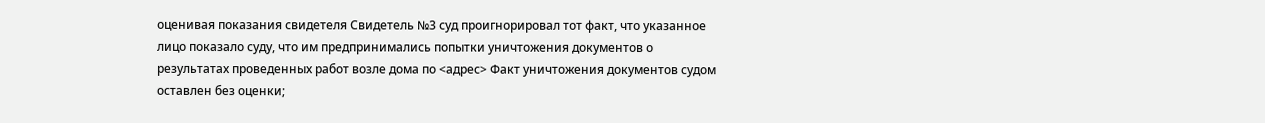оценивая показания свидетеля Свидетель №3 суд проигнорировал тот факт, что указанное лицо показало суду, что им предпринимались попытки уничтожения документов о результатах проведенных работ возле дома по <адрес> Факт уничтожения документов судом оставлен без оценки;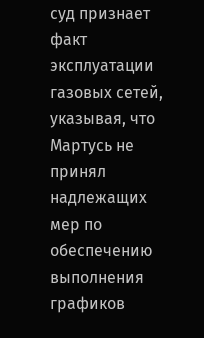суд признает факт эксплуатации газовых сетей, указывая, что Мартусь не принял надлежащих мер по обеспечению выполнения графиков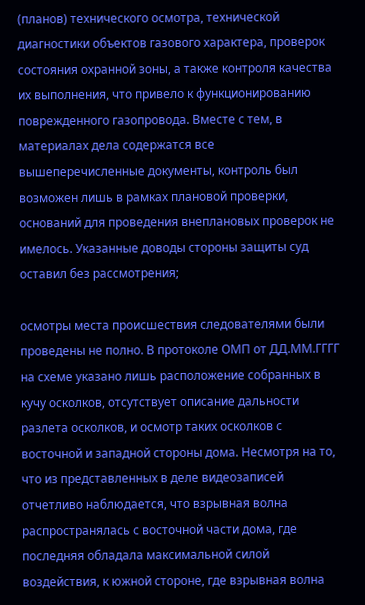(планов) технического осмотра, технической диагностики объектов газового характера, проверок состояния охранной зоны, а также контроля качества их выполнения, что привело к функционированию поврежденного газопровода. Вместе с тем, в материалах дела содержатся все вышеперечисленные документы, контроль был возможен лишь в рамках плановой проверки, оснований для проведения внеплановых проверок не имелось. Указанные доводы стороны защиты суд оставил без рассмотрения;

осмотры места происшествия следователями были проведены не полно. В протоколе ОМП от ДД.ММ.ГГГГ на схеме указано лишь расположение собранных в кучу осколков, отсутствует описание дальности разлета осколков, и осмотр таких осколков с восточной и западной стороны дома. Несмотря на то, что из представленных в деле видеозаписей отчетливо наблюдается, что взрывная волна распространялась с восточной части дома, где последняя обладала максимальной силой воздействия, к южной стороне, где взрывная волна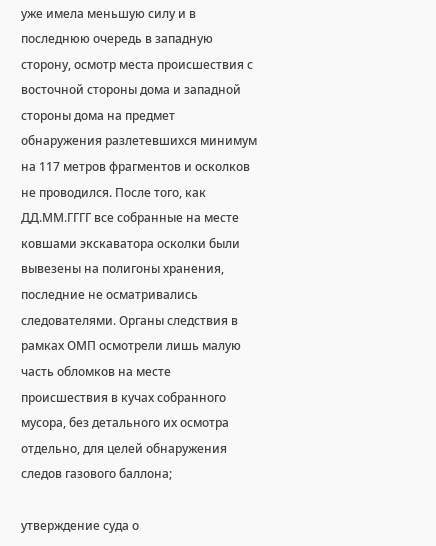уже имела меньшую силу и в последнюю очередь в западную сторону, осмотр места происшествия с восточной стороны дома и западной стороны дома на предмет обнаружения разлетевшихся минимум на 117 метров фрагментов и осколков не проводился. После того, как ДД.ММ.ГГГГ все собранные на месте ковшами экскаватора осколки были вывезены на полигоны хранения, последние не осматривались следователями. Органы следствия в рамках ОМП осмотрели лишь малую часть обломков на месте происшествия в кучах собранного мусора, без детального их осмотра отдельно, для целей обнаружения следов газового баллона;

утверждение суда о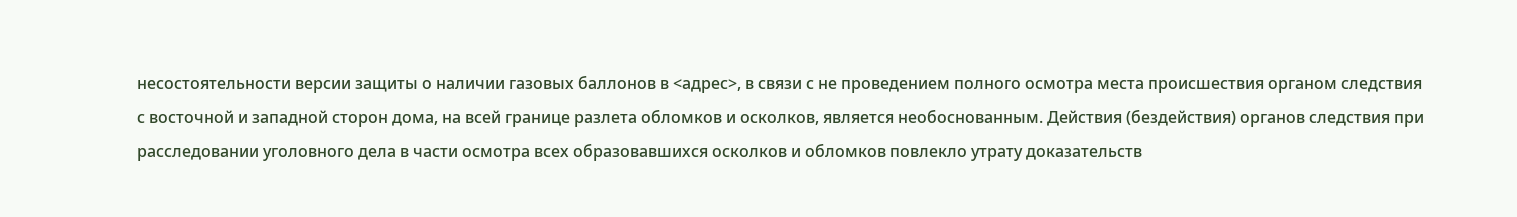несостоятельности версии защиты о наличии газовых баллонов в <адрес>, в связи с не проведением полного осмотра места происшествия органом следствия с восточной и западной сторон дома, на всей границе разлета обломков и осколков, является необоснованным. Действия (бездействия) органов следствия при расследовании уголовного дела в части осмотра всех образовавшихся осколков и обломков повлекло утрату доказательств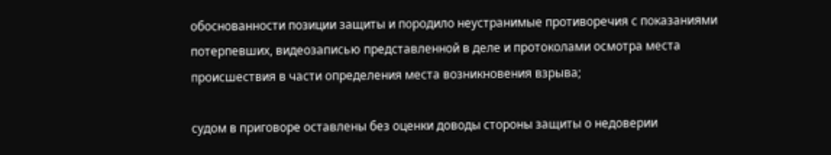обоснованности позиции защиты и породило неустранимые противоречия с показаниями потерпевших, видеозаписью представленной в деле и протоколами осмотра места происшествия в части определения места возникновения взрыва;

судом в приговоре оставлены без оценки доводы стороны защиты о недоверии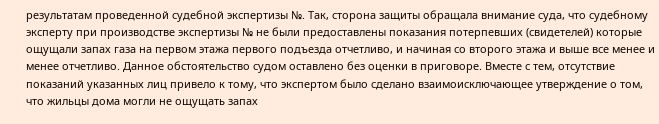результатам проведенной судебной экспертизы №. Так, сторона защиты обращала внимание суда, что судебному эксперту при производстве экспертизы № не были предоставлены показания потерпевших (свидетелей) которые ощущали запах газа на первом этажа первого подъезда отчетливо, и начиная со второго этажа и выше все менее и менее отчетливо. Данное обстоятельство судом оставлено без оценки в приговоре. Вместе с тем, отсутствие показаний указанных лиц привело к тому, что экспертом было сделано взаимоисключающее утверждение о том, что жильцы дома могли не ощущать запах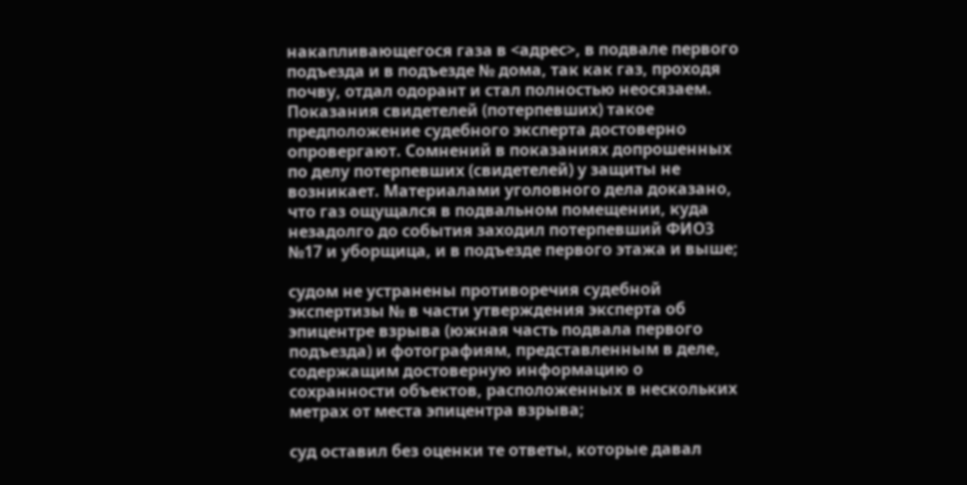накапливающегося газа в <адрес>, в подвале первого подъезда и в подъезде № дома, так как газ, проходя почву, отдал одорант и стал полностью неосязаем. Показания свидетелей (потерпевших) такое предположение судебного эксперта достоверно опровергают. Сомнений в показаниях допрошенных по делу потерпевших (свидетелей) у защиты не возникает. Материалами уголовного дела доказано, что газ ощущался в подвальном помещении, куда незадолго до события заходил потерпевший ФИО3 №17 и уборщица, и в подъезде первого этажа и выше;

судом не устранены противоречия судебной экспертизы № в части утверждения эксперта об эпицентре взрыва (южная часть подвала первого подъезда) и фотографиям, представленным в деле, содержащим достоверную информацию о сохранности объектов, расположенных в нескольких метрах от места эпицентра взрыва;

суд оставил без оценки те ответы, которые давал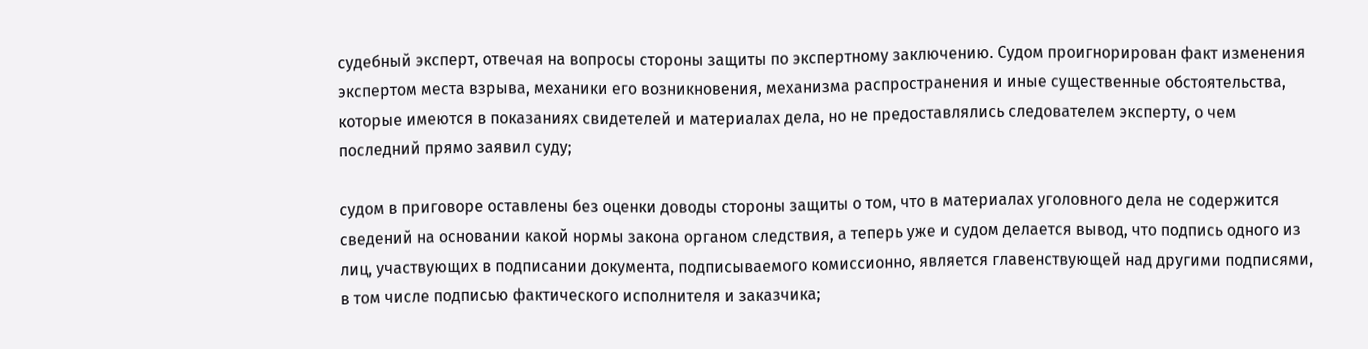судебный эксперт, отвечая на вопросы стороны защиты по экспертному заключению. Судом проигнорирован факт изменения экспертом места взрыва, механики его возникновения, механизма распространения и иные существенные обстоятельства, которые имеются в показаниях свидетелей и материалах дела, но не предоставлялись следователем эксперту, о чем последний прямо заявил суду;

судом в приговоре оставлены без оценки доводы стороны защиты о том, что в материалах уголовного дела не содержится сведений на основании какой нормы закона органом следствия, а теперь уже и судом делается вывод, что подпись одного из лиц, участвующих в подписании документа, подписываемого комиссионно, является главенствующей над другими подписями, в том числе подписью фактического исполнителя и заказчика;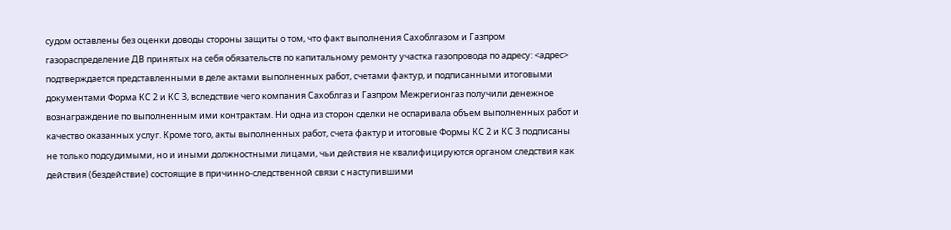судом оставлены без оценки доводы стороны защиты о том, что факт выполнения Сахоблгазом и Газпром газораспределение ДВ принятых на себя обязательств по капитальному ремонту участка газопровода по адресу: <адрес> подтверждается представленными в деле актами выполненных работ, счетами фактур, и подписанными итоговыми документами Форма КС 2 и КС 3, вследствие чего компания Сахоблгаз и Газпром Межрегионгаз получили денежное вознаграждение по выполненным ими контрактам. Ни одна из сторон сделки не оспаривала объем выполненных работ и качество оказанных услуг. Кроме того, акты выполненных работ, счета фактур и итоговые Формы КС 2 и КС 3 подписаны не только подсудимыми, но и иными должностными лицами, чьи действия не квалифицируются органом следствия как действия (бездействие) состоящие в причинно-следственной связи с наступившими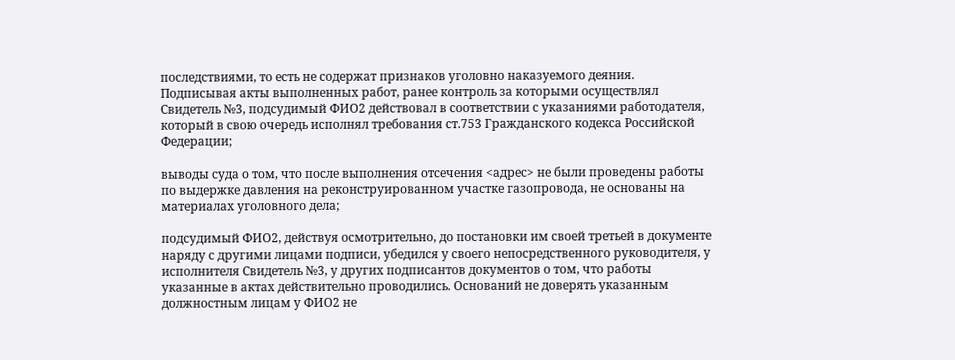последствиями, то есть не содержат признаков уголовно наказуемого деяния. Подписывая акты выполненных работ, ранее контроль за которыми осуществлял Свидетель №3, подсудимый ФИО2 действовал в соответствии с указаниями работодателя, который в свою очередь исполнял требования ст.753 Гражданского кодекса Российской Федерации;

выводы суда о том, что после выполнения отсечения <адрес> не были проведены работы по выдержке давления на реконструированном участке газопровода, не основаны на материалах уголовного дела;

подсудимый ФИО2, действуя осмотрительно, до постановки им своей третьей в документе наряду с другими лицами подписи, убедился у своего непосредственного руководителя, у исполнителя Свидетель №3, у других подписантов документов о том, что работы указанные в актах действительно проводились. Оснований не доверять указанным должностным лицам у ФИО2 не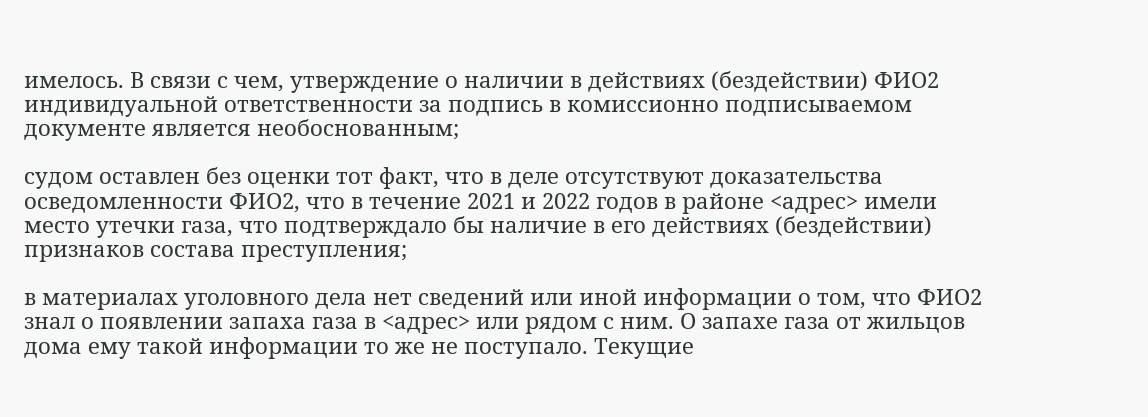имелось. В связи с чем, утверждение о наличии в действиях (бездействии) ФИО2 индивидуальной ответственности за подпись в комиссионно подписываемом документе является необоснованным;

судом оставлен без оценки тот факт, что в деле отсутствуют доказательства осведомленности ФИО2, что в течение 2021 и 2022 годов в районе <адрес> имели место утечки газа, что подтверждало бы наличие в его действиях (бездействии) признаков состава преступления;

в материалах уголовного дела нет сведений или иной информации о том, что ФИО2 знал о появлении запаха газа в <адрес> или рядом с ним. О запахе газа от жильцов дома ему такой информации то же не поступало. Текущие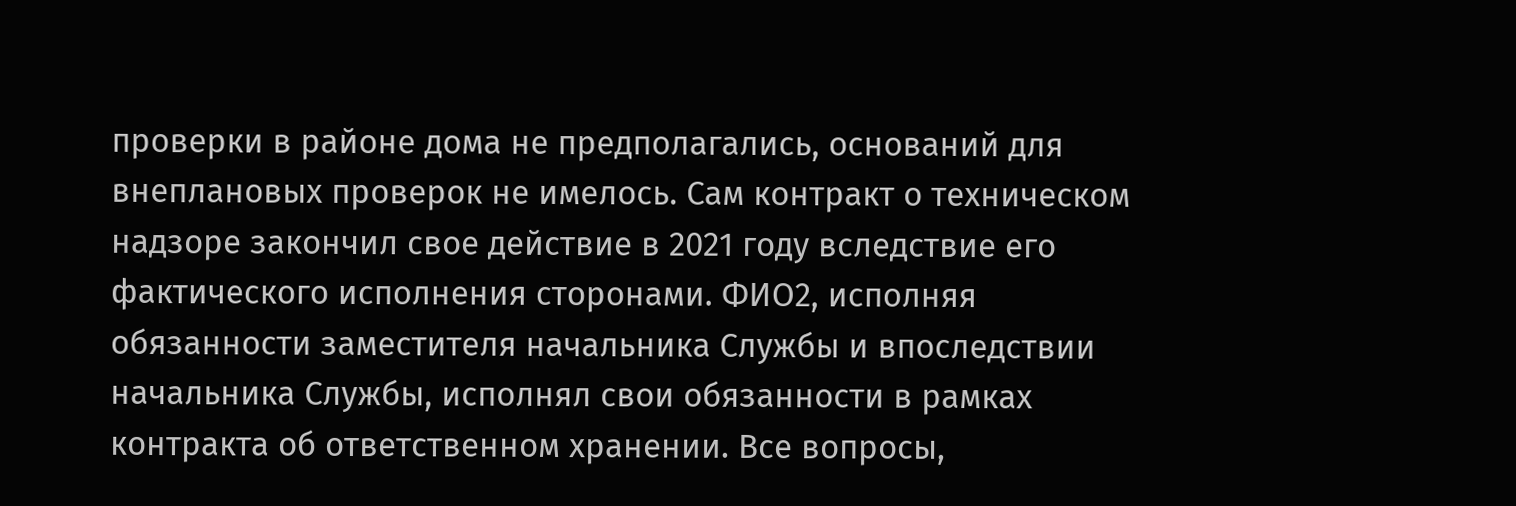проверки в районе дома не предполагались, оснований для внеплановых проверок не имелось. Сам контракт о техническом надзоре закончил свое действие в 2021 году вследствие его фактического исполнения сторонами. ФИО2, исполняя обязанности заместителя начальника Службы и впоследствии начальника Службы, исполнял свои обязанности в рамках контракта об ответственном хранении. Все вопросы,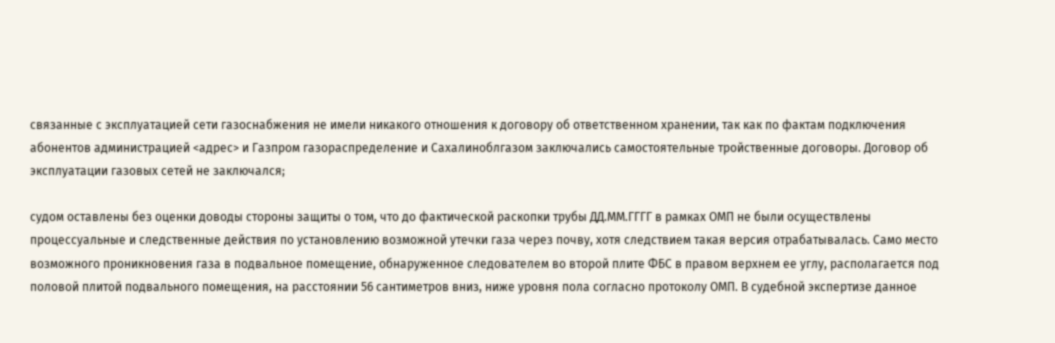связанные с эксплуатацией сети газоснабжения не имели никакого отношения к договору об ответственном хранении, так как по фактам подключения абонентов администрацией <адрес> и Газпром газораспределение и Сахалиноблгазом заключались самостоятельные тройственные договоры. Договор об эксплуатации газовых сетей не заключался;

судом оставлены без оценки доводы стороны защиты о том, что до фактической раскопки трубы ДД.ММ.ГГГГ в рамках ОМП не были осуществлены процессуальные и следственные действия по установлению возможной утечки газа через почву, хотя следствием такая версия отрабатывалась. Само место возможного проникновения газа в подвальное помещение, обнаруженное следователем во второй плите ФБС в правом верхнем ее углу, располагается под половой плитой подвального помещения, на расстоянии 56 сантиметров вниз, ниже уровня пола согласно протоколу ОМП. В судебной экспертизе данное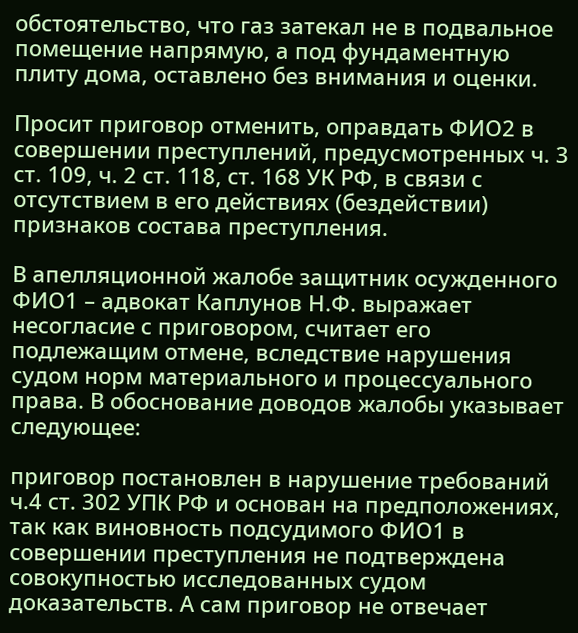обстоятельство, что газ затекал не в подвальное помещение напрямую, а под фундаментную плиту дома, оставлено без внимания и оценки.

Просит приговор отменить, оправдать ФИО2 в совершении преступлений, предусмотренных ч. 3 ст. 109, ч. 2 ст. 118, ст. 168 УК РФ, в связи с отсутствием в его действиях (бездействии) признаков состава преступления.

В апелляционной жалобе защитник осужденного ФИО1 – адвокат Каплунов Н.Ф. выражает несогласие с приговором, считает его подлежащим отмене, вследствие нарушения судом норм материального и процессуального права. В обоснование доводов жалобы указывает следующее:

приговор постановлен в нарушение требований ч.4 ст. 302 УПК РФ и основан на предположениях, так как виновность подсудимого ФИО1 в совершении преступления не подтверждена совокупностью исследованных судом доказательств. А сам приговор не отвечает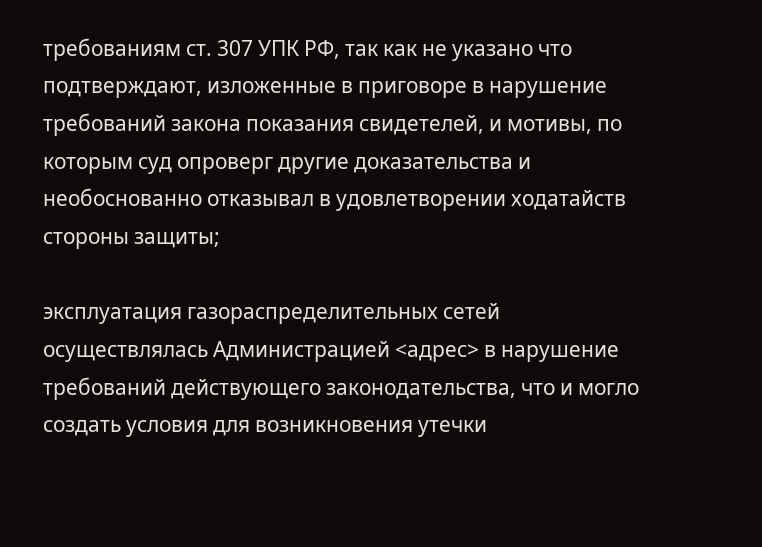требованиям ст. 307 УПК РФ, так как не указано что подтверждают, изложенные в приговоре в нарушение требований закона показания свидетелей, и мотивы, по которым суд опроверг другие доказательства и необоснованно отказывал в удовлетворении ходатайств стороны защиты;

эксплуатация газораспределительных сетей осуществлялась Администрацией <адрес> в нарушение требований действующего законодательства, что и могло создать условия для возникновения утечки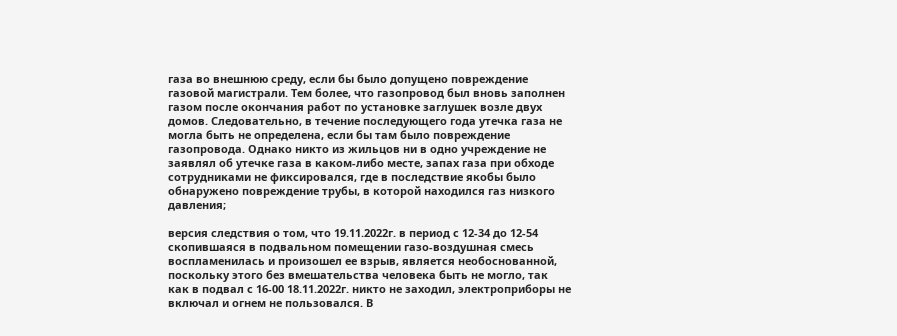газа во внешнюю среду, если бы было допущено повреждение газовой магистрали. Тем более, что газопровод был вновь заполнен газом после окончания работ по установке заглушек возле двух домов. Следовательно, в течение последующего года утечка газа не могла быть не определена, если бы там было повреждение газопровода. Однако никто из жильцов ни в одно учреждение не заявлял об утечке газа в каком-либо месте, запах газа при обходе сотрудниками не фиксировался, где в последствие якобы было обнаружено повреждение трубы, в которой находился газ низкого давления;

версия следствия о том, что 19.11.2022г. в период с 12-34 до 12-54 скопившаяся в подвальном помещении газо-воздушная смесь воспламенилась и произошел ее взрыв, является необоснованной, поскольку этого без вмешательства человека быть не могло, так как в подвал с 16-00 18.11.2022г. никто не заходил, электроприборы не включал и огнем не пользовался. В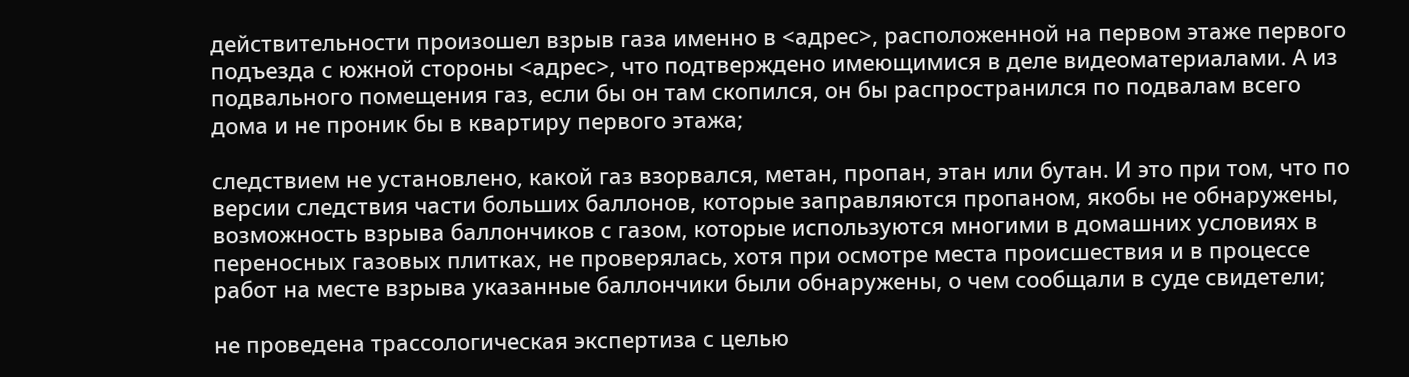действительности произошел взрыв газа именно в <адрес>, расположенной на первом этаже первого подъезда с южной стороны <адрес>, что подтверждено имеющимися в деле видеоматериалами. А из подвального помещения газ, если бы он там скопился, он бы распространился по подвалам всего дома и не проник бы в квартиру первого этажа;

следствием не установлено, какой газ взорвался, метан, пропан, этан или бутан. И это при том, что по версии следствия части больших баллонов, которые заправляются пропаном, якобы не обнаружены, возможность взрыва баллончиков с газом, которые используются многими в домашних условиях в переносных газовых плитках, не проверялась, хотя при осмотре места происшествия и в процессе работ на месте взрыва указанные баллончики были обнаружены, о чем сообщали в суде свидетели;

не проведена трассологическая экспертиза с целью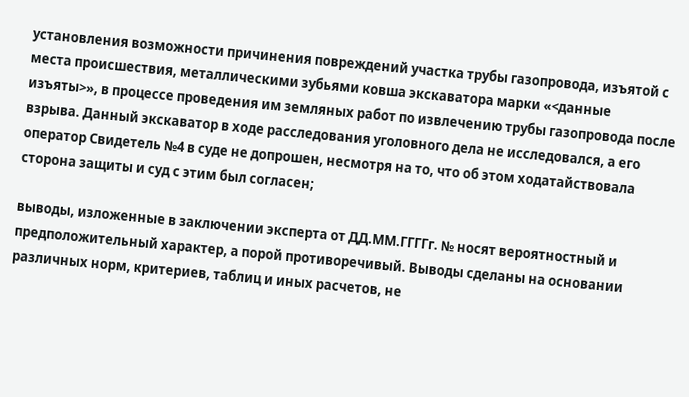установления возможности причинения повреждений участка трубы газопровода, изъятой с места происшествия, металлическими зубьями ковша экскаватора марки «<данные изъяты>», в процессе проведения им земляных работ по извлечению трубы газопровода после взрыва. Данный экскаватор в ходе расследования уголовного дела не исследовался, а его оператор Свидетель №4 в суде не допрошен, несмотря на то, что об этом ходатайствовала сторона защиты и суд с этим был согласен;

выводы, изложенные в заключении эксперта от ДД.ММ.ГГГГг. № носят вероятностный и предположительный характер, а порой противоречивый. Выводы сделаны на основании различных норм, критериев, таблиц и иных расчетов, не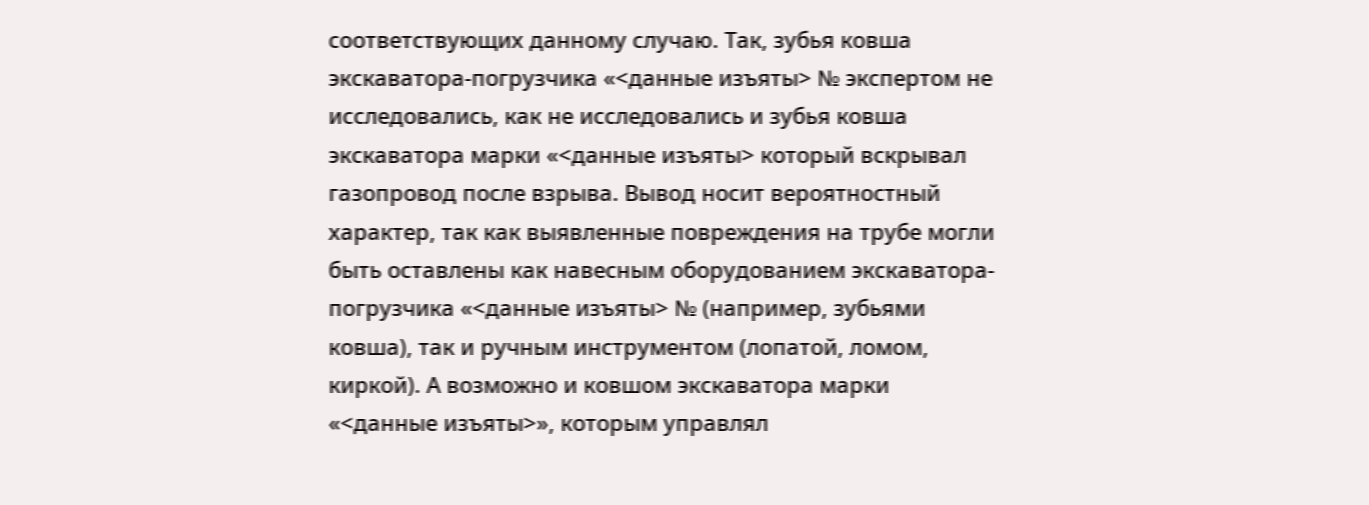соответствующих данному случаю. Так, зубья ковша экскаватора-погрузчика «<данные изъяты> № экспертом не исследовались, как не исследовались и зубья ковша экскаватора марки «<данные изъяты> который вскрывал газопровод после взрыва. Вывод носит вероятностный характер, так как выявленные повреждения на трубе могли быть оставлены как навесным оборудованием экскаватора-погрузчика «<данные изъяты> № (например, зубьями ковша), так и ручным инструментом (лопатой, ломом, киркой). А возможно и ковшом экскаватора марки «<данные изъяты>», которым управлял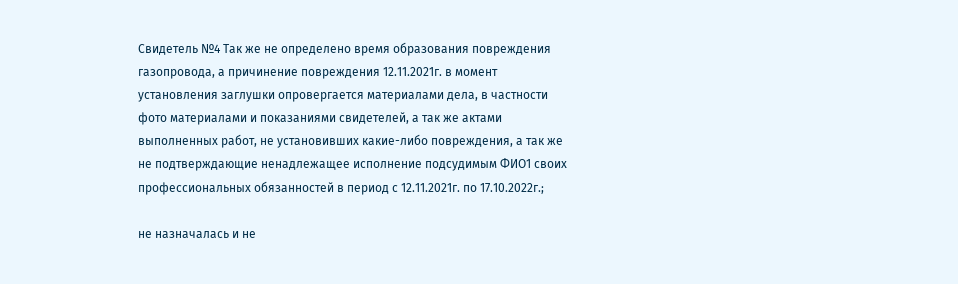Свидетель №4 Так же не определено время образования повреждения газопровода, а причинение повреждения 12.11.2021г. в момент установления заглушки опровергается материалами дела, в частности фото материалами и показаниями свидетелей, а так же актами выполненных работ, не установивших какие-либо повреждения, а так же не подтверждающие ненадлежащее исполнение подсудимым ФИО1 своих профессиональных обязанностей в период с 12.11.2021г. по 17.10.2022г.;

не назначалась и не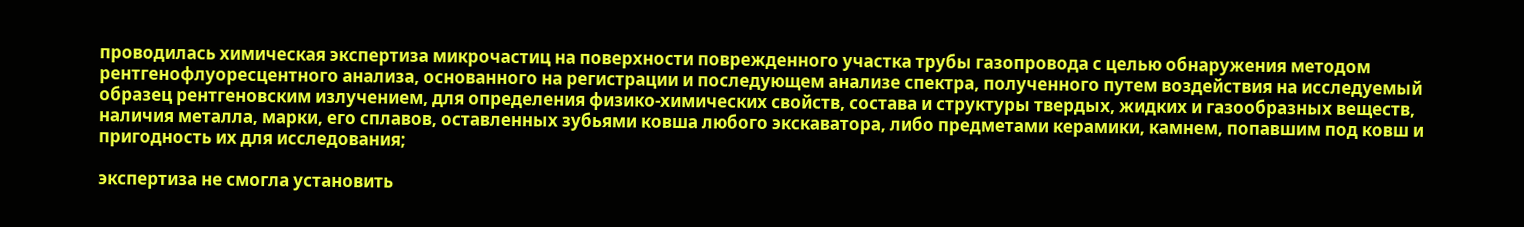проводилась химическая экспертиза микрочастиц на поверхности поврежденного участка трубы газопровода с целью обнаружения методом рентгенофлуоресцентного анализа, основанного на регистрации и последующем анализе спектра, полученного путем воздействия на исследуемый образец рентгеновским излучением, для определения физико-химических свойств, состава и структуры твердых, жидких и газообразных веществ, наличия металла, марки, его сплавов, оставленных зубьями ковша любого экскаватора, либо предметами керамики, камнем, попавшим под ковш и пригодность их для исследования;

экспертиза не смогла установить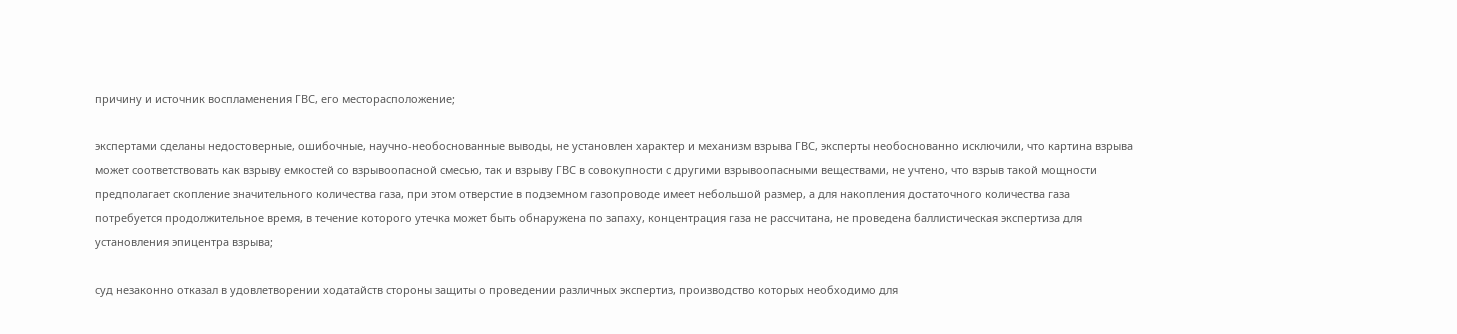причину и источник воспламенения ГВС, его месторасположение;

экспертами сделаны недостоверные, ошибочные, научно-необоснованные выводы, не установлен характер и механизм взрыва ГВС, эксперты необоснованно исключили, что картина взрыва может соответствовать как взрыву емкостей со взрывоопасной смесью, так и взрыву ГВС в совокупности с другими взрывоопасными веществами, не учтено, что взрыв такой мощности предполагает скопление значительного количества газа, при этом отверстие в подземном газопроводе имеет небольшой размер, а для накопления достаточного количества газа потребуется продолжительное время, в течение которого утечка может быть обнаружена по запаху, концентрация газа не рассчитана, не проведена баллистическая экспертиза для установления эпицентра взрыва;

суд незаконно отказал в удовлетворении ходатайств стороны защиты о проведении различных экспертиз, производство которых необходимо для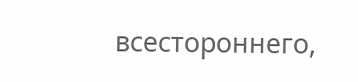всестороннего,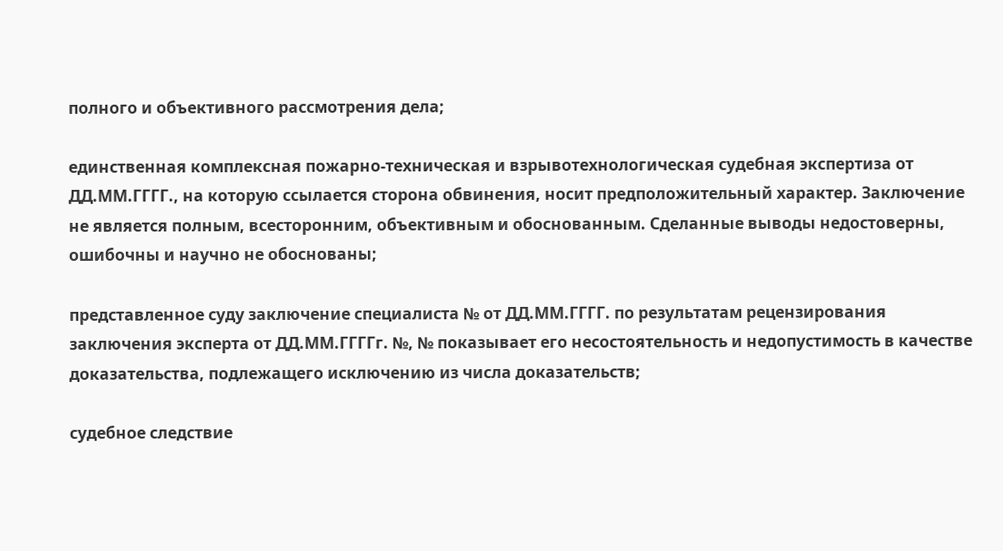полного и объективного рассмотрения дела;

единственная комплексная пожарно-техническая и взрывотехнологическая судебная экспертиза от ДД.ММ.ГГГГ., на которую ссылается сторона обвинения, носит предположительный характер. Заключение не является полным, всесторонним, объективным и обоснованным. Сделанные выводы недостоверны, ошибочны и научно не обоснованы;

представленное суду заключение специалиста № от ДД.ММ.ГГГГ. по результатам рецензирования заключения эксперта от ДД.ММ.ГГГГг. №, № показывает его несостоятельность и недопустимость в качестве доказательства, подлежащего исключению из числа доказательств;

судебное следствие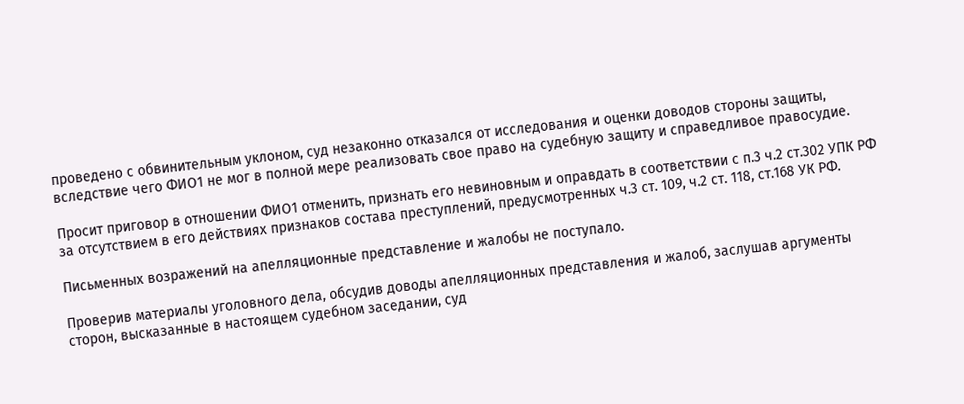проведено с обвинительным уклоном, суд незаконно отказался от исследования и оценки доводов стороны защиты, вследствие чего ФИО1 не мог в полной мере реализовать свое право на судебную защиту и справедливое правосудие.

Просит приговор в отношении ФИО1 отменить, признать его невиновным и оправдать в соответствии с п.3 ч.2 ст.302 УПК РФ за отсутствием в его действиях признаков состава преступлений, предусмотренных ч.3 ст. 109, ч.2 ст. 118, ст.168 УК РФ.

Письменных возражений на апелляционные представление и жалобы не поступало.

Проверив материалы уголовного дела, обсудив доводы апелляционных представления и жалоб, заслушав аргументы сторон, высказанные в настоящем судебном заседании, суд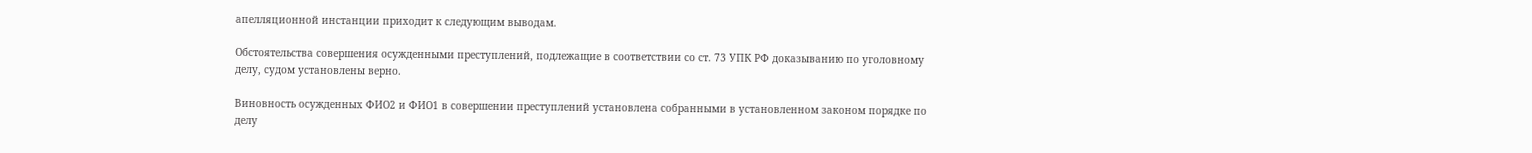апелляционной инстанции приходит к следующим выводам.

Обстоятельства совершения осужденными преступлений, подлежащие в соответствии со ст. 73 УПК РФ доказыванию по уголовному делу, судом установлены верно.

Виновность осужденных ФИО2 и ФИО1 в совершении преступлений установлена собранными в установленном законом порядке по делу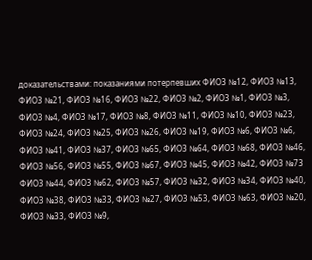доказательствами: показаниями потерпевших ФИО3 №12, ФИО3 №13, ФИО3 №21, ФИО3 №16, ФИО3 №22, ФИО3 №2, ФИО3 №1, ФИО3 №3, ФИО3 №4, ФИО3 №17, ФИО3 №8, ФИО3 №11, ФИО3 №10, ФИО3 №23, ФИО3 №24, ФИО3 №25, ФИО3 №26, ФИО3 №19, ФИО3 №6, ФИО3 №6, ФИО3 №41, ФИО3 №37, ФИО3 №65, ФИО3 №64, ФИО3 №68, ФИО3 №46, ФИО3 №56, ФИО3 №55, ФИО3 №67, ФИО3 №45, ФИО3 №42, ФИО3 №73 ФИО3 №44, ФИО3 №62, ФИО3 №57, ФИО3 №32, ФИО3 №34, ФИО3 №40, ФИО3 №38, ФИО3 №33, ФИО3 №27, ФИО3 №53, ФИО3 №63, ФИО3 №20, ФИО3 №33, ФИО3 №9,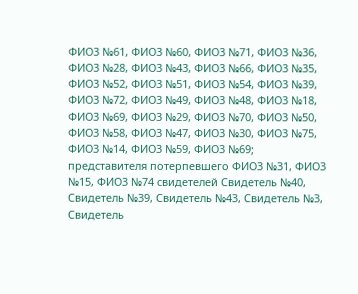ФИО3 №61, ФИО3 №60, ФИО3 №71, ФИО3 №36, ФИО3 №28, ФИО3 №43, ФИО3 №66, ФИО3 №35, ФИО3 №52, ФИО3 №51, ФИО3 №54, ФИО3 №39, ФИО3 №72, ФИО3 №49, ФИО3 №48, ФИО3 №18, ФИО3 №69, ФИО3 №29, ФИО3 №70, ФИО3 №50, ФИО3 №58, ФИО3 №47, ФИО3 №30, ФИО3 №75, ФИО3 №14, ФИО3 №59, ФИО3 №69; представителя потерпевшего ФИО3 №31, ФИО3 №15, ФИО3 №74 свидетелей Свидетель №40, Свидетель №39, Свидетель №43, Свидетель №3, Свидетель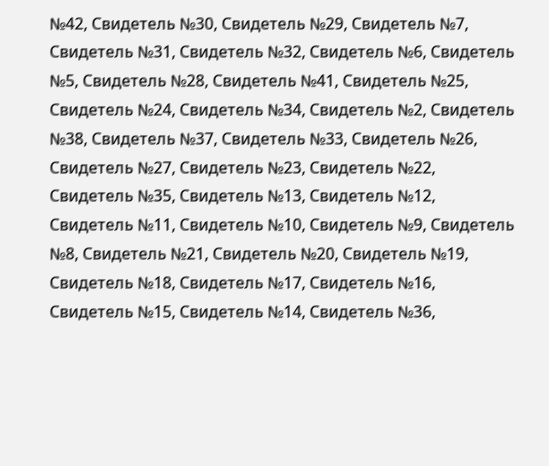№42, Свидетель №30, Свидетель №29, Свидетель №7, Свидетель №31, Свидетель №32, Свидетель №6, Свидетель №5, Свидетель №28, Свидетель №41, Свидетель №25, Свидетель №24, Свидетель №34, Свидетель №2, Свидетель №38, Свидетель №37, Свидетель №33, Свидетель №26, Свидетель №27, Свидетель №23, Свидетель №22, Свидетель №35, Свидетель №13, Свидетель №12, Свидетель №11, Свидетель №10, Свидетель №9, Свидетель №8, Свидетель №21, Свидетель №20, Свидетель №19, Свидетель №18, Свидетель №17, Свидетель №16, Свидетель №15, Свидетель №14, Свидетель №36,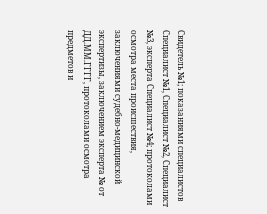Свидетель №1; показаниями специалистов Специалист №1, Специалист №2, Специалист №3, эксперта Специалист №4; протоколами осмотра места происшествия, заключениями судебно-медицинской экспертизы, заключением эксперта № от ДД.ММ.ГГГГ, протоколами осмотра предметов и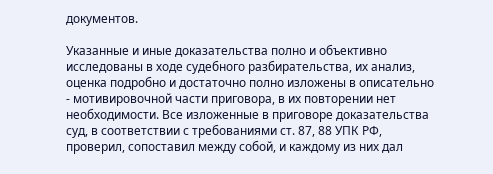документов.

Указанные и иные доказательства полно и объективно исследованы в ходе судебного разбирательства, их анализ, оценка подробно и достаточно полно изложены в описательно - мотивировочной части приговора, в их повторении нет необходимости. Все изложенные в приговоре доказательства суд, в соответствии с требованиями ст. 87, 88 УПК РФ, проверил, сопоставил между собой, и каждому из них дал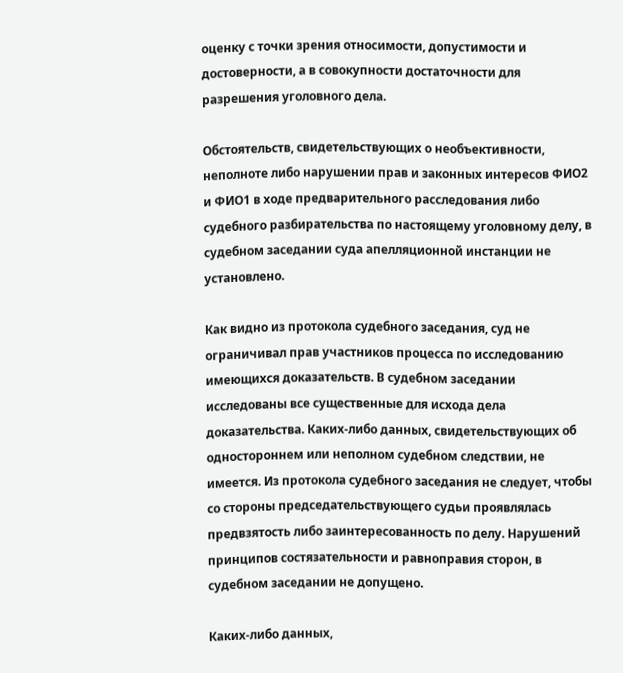оценку с точки зрения относимости, допустимости и достоверности, а в совокупности достаточности для разрешения уголовного дела.

Обстоятельств, свидетельствующих о необъективности, неполноте либо нарушении прав и законных интересов ФИО2 и ФИО1 в ходе предварительного расследования либо судебного разбирательства по настоящему уголовному делу, в судебном заседании суда апелляционной инстанции не установлено.

Как видно из протокола судебного заседания, суд не ограничивал прав участников процесса по исследованию имеющихся доказательств. В судебном заседании исследованы все существенные для исхода дела доказательства. Каких-либо данных, свидетельствующих об одностороннем или неполном судебном следствии, не имеется. Из протокола судебного заседания не следует, чтобы со стороны председательствующего судьи проявлялась предвзятость либо заинтересованность по делу. Нарушений принципов состязательности и равноправия сторон, в судебном заседании не допущено.

Каких-либо данных,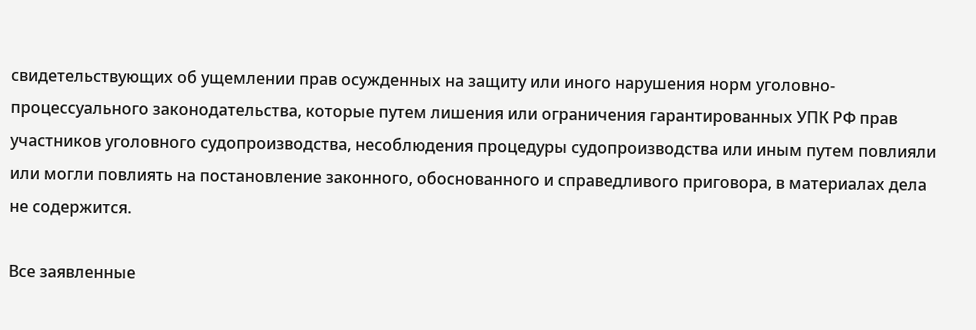свидетельствующих об ущемлении прав осужденных на защиту или иного нарушения норм уголовно-процессуального законодательства, которые путем лишения или ограничения гарантированных УПК РФ прав участников уголовного судопроизводства, несоблюдения процедуры судопроизводства или иным путем повлияли или могли повлиять на постановление законного, обоснованного и справедливого приговора, в материалах дела не содержится.

Все заявленные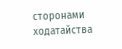сторонами ходатайства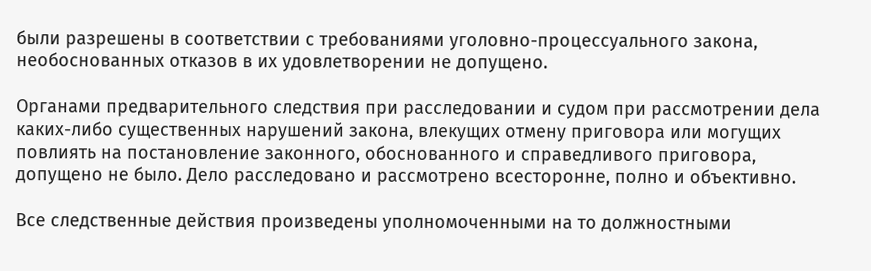были разрешены в соответствии с требованиями уголовно-процессуального закона, необоснованных отказов в их удовлетворении не допущено.

Органами предварительного следствия при расследовании и судом при рассмотрении дела каких-либо существенных нарушений закона, влекущих отмену приговора или могущих повлиять на постановление законного, обоснованного и справедливого приговора, допущено не было. Дело расследовано и рассмотрено всесторонне, полно и объективно.

Все следственные действия произведены уполномоченными на то должностными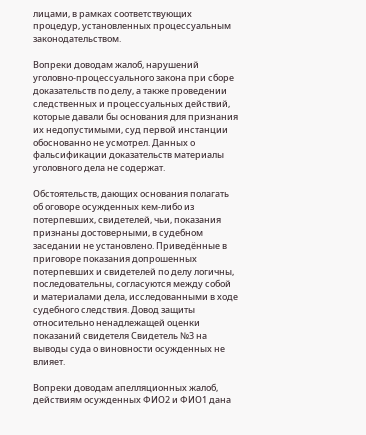лицами, в рамках соответствующих процедур, установленных процессуальным законодательством.

Вопреки доводам жалоб, нарушений уголовно-процессуального закона при сборе доказательств по делу, а также проведении следственных и процессуальных действий, которые давали бы основания для признания их недопустимыми, суд первой инстанции обоснованно не усмотрел. Данных о фальсификации доказательств материалы уголовного дела не содержат.

Обстоятельств, дающих основания полагать об оговоре осужденных кем-либо из потерпевших, свидетелей, чьи, показания признаны достоверными, в судебном заседании не установлено. Приведённые в приговоре показания допрошенных потерпевших и свидетелей по делу логичны, последовательны, согласуются между собой и материалами дела, исследованными в ходе судебного следствия. Довод защиты относительно ненадлежащей оценки показаний свидетеля Свидетель №3 на выводы суда о виновности осужденных не влияет.

Вопреки доводам апелляционных жалоб, действиям осужденных ФИО2 и ФИО1 дана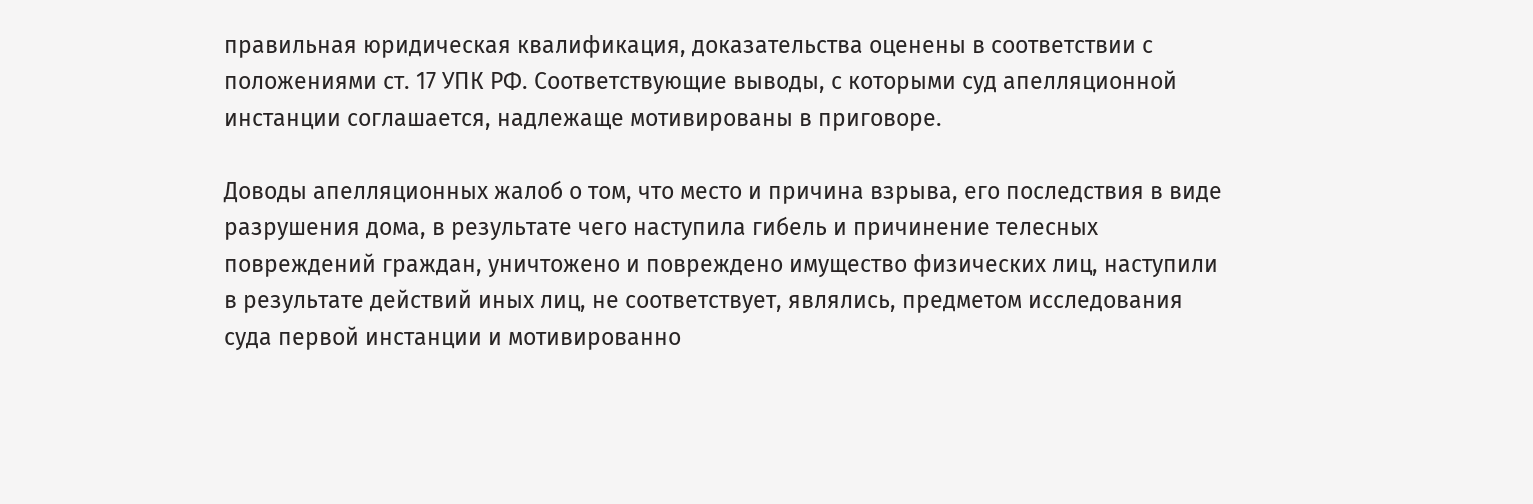правильная юридическая квалификация, доказательства оценены в соответствии с положениями ст. 17 УПК РФ. Соответствующие выводы, с которыми суд апелляционной инстанции соглашается, надлежаще мотивированы в приговоре.

Доводы апелляционных жалоб о том, что место и причина взрыва, его последствия в виде разрушения дома, в результате чего наступила гибель и причинение телесных повреждений граждан, уничтожено и повреждено имущество физических лиц, наступили в результате действий иных лиц, не соответствует, являлись, предметом исследования суда первой инстанции и мотивированно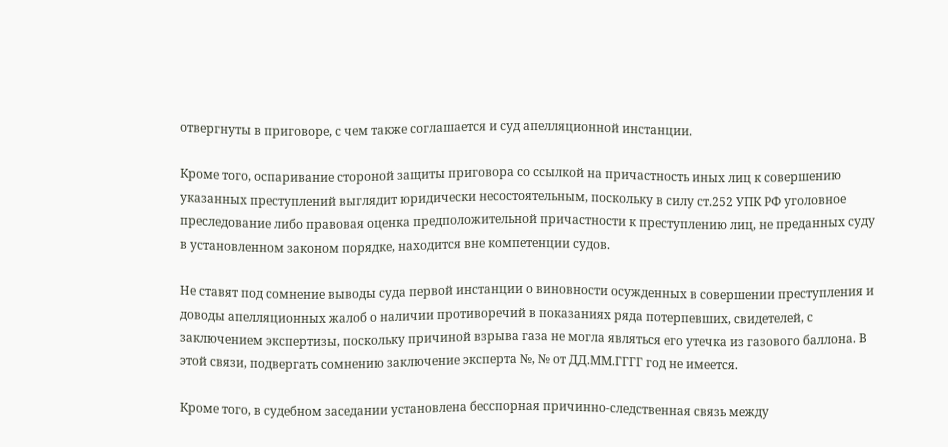отвергнуты в приговоре, с чем также соглашается и суд апелляционной инстанции.

Кроме того, оспаривание стороной защиты приговора со ссылкой на причастность иных лиц к совершению указанных преступлений выглядит юридически несостоятельным, поскольку в силу ст.252 УПК РФ уголовное преследование либо правовая оценка предположительной причастности к преступлению лиц, не преданных суду в установленном законом порядке, находится вне компетенции судов.

Не ставят под сомнение выводы суда первой инстанции о виновности осужденных в совершении преступления и доводы апелляционных жалоб о наличии противоречий в показаниях ряда потерпевших, свидетелей, с заключением экспертизы, поскольку причиной взрыва газа не могла являться его утечка из газового баллона. В этой связи, подвергать сомнению заключение эксперта №, № от ДД.ММ.ГГГГ год не имеется.

Кроме того, в судебном заседании установлена бесспорная причинно-следственная связь между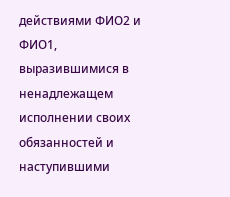действиями ФИО2 и ФИО1, выразившимися в ненадлежащем исполнении своих обязанностей и наступившими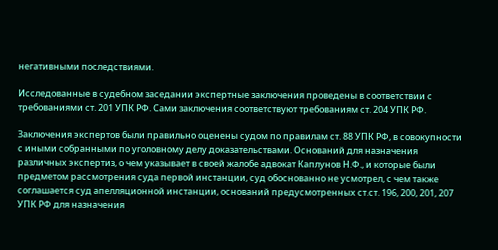негативными последствиями.

Исследованные в судебном заседании экспертные заключения проведены в соответствии с требованиями ст. 201 УПК РФ. Сами заключения соответствуют требованиям ст. 204 УПК РФ.

Заключения экспертов были правильно оценены судом по правилам ст. 88 УПК РФ, в совокупности с иными собранными по уголовному делу доказательствами. Оснований для назначения различных экспертиз, о чем указывает в своей жалобе адвокат Каплунов Н.Ф., и которые были предметом рассмотрения суда первой инстанции, суд обоснованно не усмотрел, с чем также соглашается суд апелляционной инстанции, оснований предусмотренных ст.ст. 196, 200, 201, 207 УПК РФ для назначения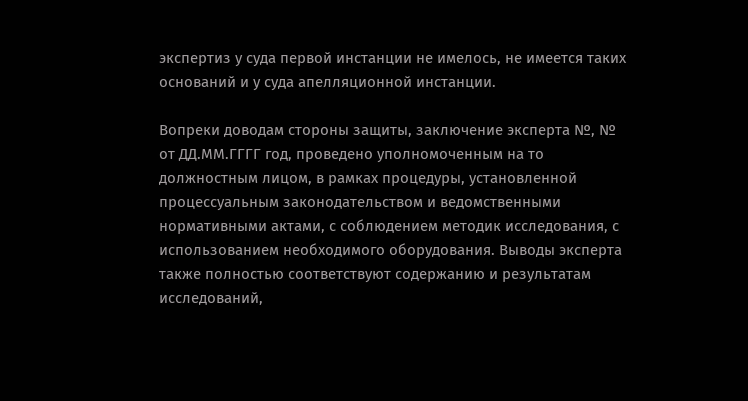экспертиз у суда первой инстанции не имелось, не имеется таких оснований и у суда апелляционной инстанции.

Вопреки доводам стороны защиты, заключение эксперта №, № от ДД.ММ.ГГГГ год, проведено уполномоченным на то должностным лицом, в рамках процедуры, установленной процессуальным законодательством и ведомственными нормативными актами, с соблюдением методик исследования, с использованием необходимого оборудования. Выводы эксперта также полностью соответствуют содержанию и результатам исследований,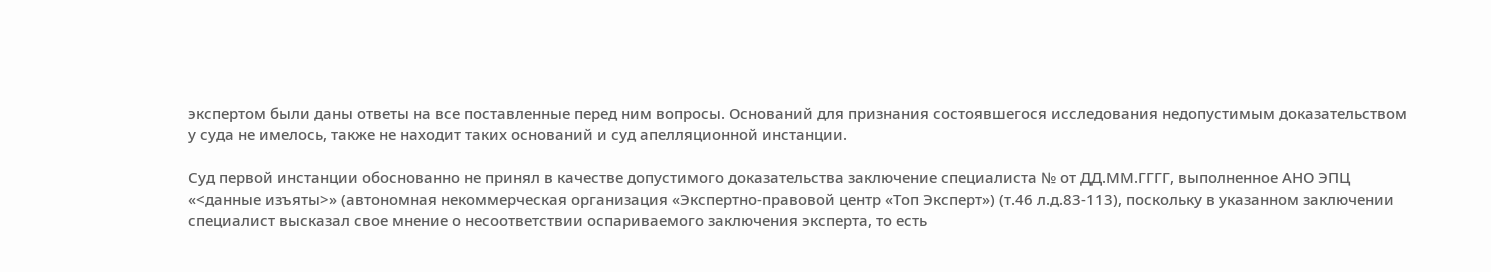экспертом были даны ответы на все поставленные перед ним вопросы. Оснований для признания состоявшегося исследования недопустимым доказательством у суда не имелось, также не находит таких оснований и суд апелляционной инстанции.

Суд первой инстанции обоснованно не принял в качестве допустимого доказательства заключение специалиста № от ДД.ММ.ГГГГ, выполненное АНО ЭПЦ «<данные изъяты>» (автономная некоммерческая организация «Экспертно-правовой центр «Топ Эксперт») (т.46 л.д.83-113), поскольку в указанном заключении специалист высказал свое мнение о несоответствии оспариваемого заключения эксперта, то есть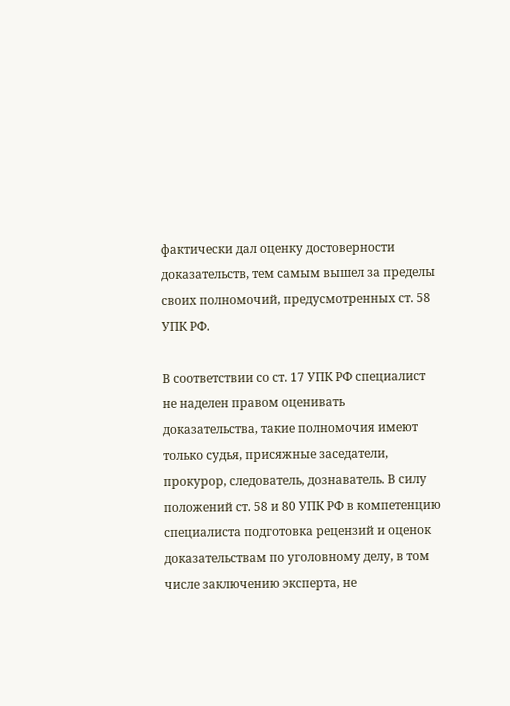фактически дал оценку достоверности доказательств, тем самым вышел за пределы своих полномочий, предусмотренных ст. 58 УПК РФ.

В соответствии со ст. 17 УПК РФ специалист не наделен правом оценивать доказательства, такие полномочия имеют только судья, присяжные заседатели, прокурор, следователь, дознаватель. В силу положений ст. 58 и 80 УПК РФ в компетенцию специалиста подготовка рецензий и оценок доказательствам по уголовному делу, в том числе заключению эксперта, не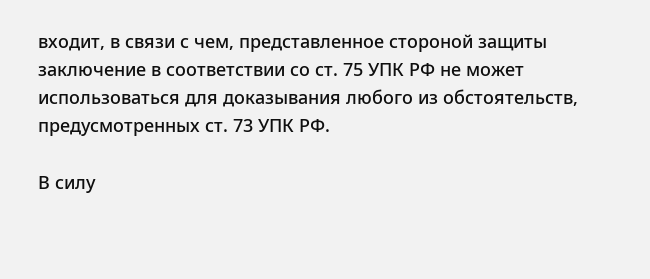входит, в связи с чем, представленное стороной защиты заключение в соответствии со ст. 75 УПК РФ не может использоваться для доказывания любого из обстоятельств, предусмотренных ст. 73 УПК РФ.

В силу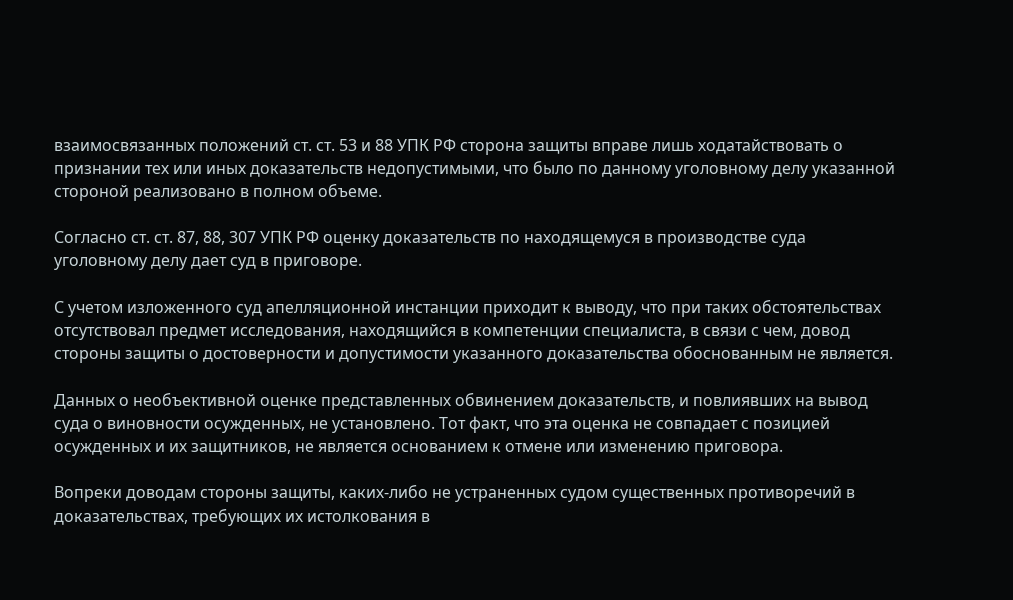взаимосвязанных положений ст. ст. 53 и 88 УПК РФ сторона защиты вправе лишь ходатайствовать о признании тех или иных доказательств недопустимыми, что было по данному уголовному делу указанной стороной реализовано в полном объеме.

Согласно ст. ст. 87, 88, 307 УПК РФ оценку доказательств по находящемуся в производстве суда уголовному делу дает суд в приговоре.

С учетом изложенного суд апелляционной инстанции приходит к выводу, что при таких обстоятельствах отсутствовал предмет исследования, находящийся в компетенции специалиста, в связи с чем, довод стороны защиты о достоверности и допустимости указанного доказательства обоснованным не является.

Данных о необъективной оценке представленных обвинением доказательств, и повлиявших на вывод суда о виновности осужденных, не установлено. Тот факт, что эта оценка не совпадает с позицией осужденных и их защитников, не является основанием к отмене или изменению приговора.

Вопреки доводам стороны защиты, каких-либо не устраненных судом существенных противоречий в доказательствах, требующих их истолкования в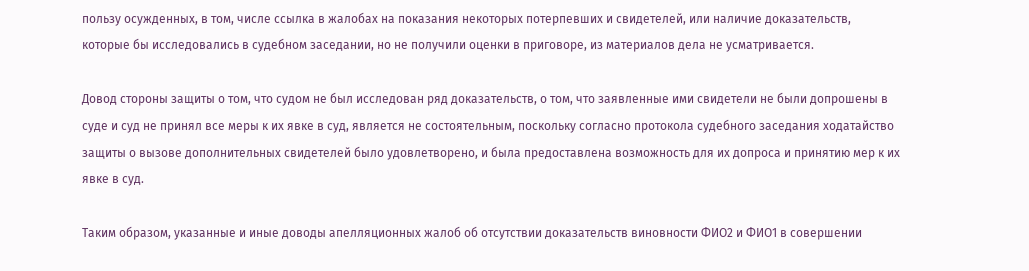пользу осужденных, в том, числе ссылка в жалобах на показания некоторых потерпевших и свидетелей, или наличие доказательств, которые бы исследовались в судебном заседании, но не получили оценки в приговоре, из материалов дела не усматривается.

Довод стороны защиты о том, что судом не был исследован ряд доказательств, о том, что заявленные ими свидетели не были допрошены в суде и суд не принял все меры к их явке в суд, является не состоятельным, поскольку согласно протокола судебного заседания ходатайство защиты о вызове дополнительных свидетелей было удовлетворено, и была предоставлена возможность для их допроса и принятию мер к их явке в суд.

Таким образом, указанные и иные доводы апелляционных жалоб об отсутствии доказательств виновности ФИО2 и ФИО1 в совершении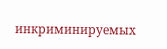инкриминируемых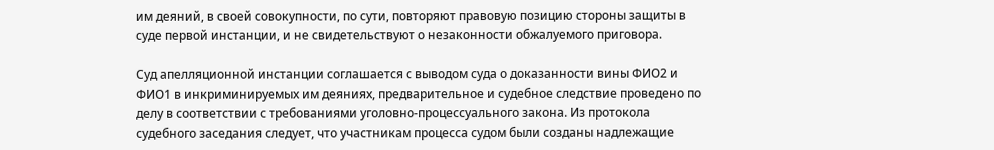им деяний, в своей совокупности, по сути, повторяют правовую позицию стороны защиты в суде первой инстанции, и не свидетельствуют о незаконности обжалуемого приговора.

Суд апелляционной инстанции соглашается с выводом суда о доказанности вины ФИО2 и ФИО1 в инкриминируемых им деяниях, предварительное и судебное следствие проведено по делу в соответствии с требованиями уголовно-процессуального закона. Из протокола судебного заседания следует, что участникам процесса судом были созданы надлежащие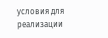условия для реализации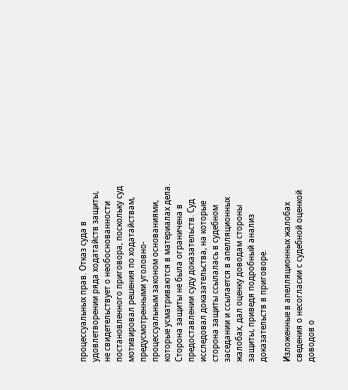процессуальных прав. Отказ суда в удовлетворении ряда ходатайств защиты, не свидетельствует о необоснованности постановленного приговора, поскольку суд мотивировал решения по ходатайствам, предусмотренными уголовно-процессуальным законом основаниями, которые усматриваются в материалах дела. Сторона защиты не была ограничена в предоставлении суду доказательств. Суд исследовал доказательства, на которые сторона защиты ссылалась в судебном заседании и ссылается в апелляционных жалобах, дал оценку доводам стороны защиты, приведя подробный анализ доказательств в приговоре.

Изложенные в апелляционных жалобах сведения о несогласии с судебной оценкой доводов о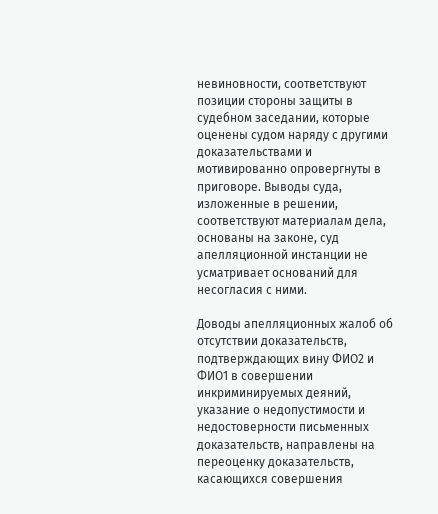невиновности, соответствуют позиции стороны защиты в судебном заседании, которые оценены судом наряду с другими доказательствами и мотивированно опровергнуты в приговоре. Выводы суда, изложенные в решении, соответствуют материалам дела, основаны на законе, суд апелляционной инстанции не усматривает оснований для несогласия с ними.

Доводы апелляционных жалоб об отсутствии доказательств, подтверждающих вину ФИО2 и ФИО1 в совершении инкриминируемых деяний, указание о недопустимости и недостоверности письменных доказательств, направлены на переоценку доказательств, касающихся совершения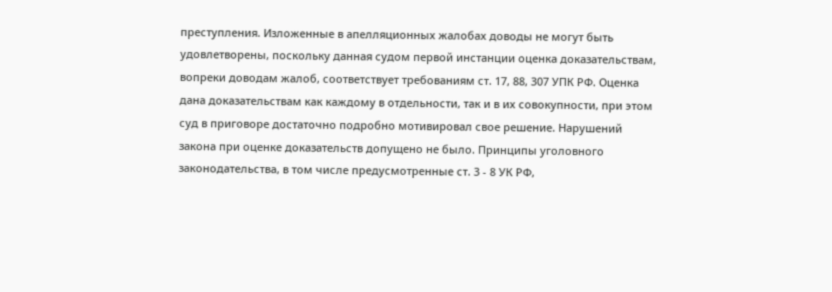преступления. Изложенные в апелляционных жалобах доводы не могут быть удовлетворены, поскольку данная судом первой инстанции оценка доказательствам, вопреки доводам жалоб, соответствует требованиям ст. 17, 88, 307 УПК РФ. Оценка дана доказательствам как каждому в отдельности, так и в их совокупности, при этом суд в приговоре достаточно подробно мотивировал свое решение. Нарушений закона при оценке доказательств допущено не было. Принципы уголовного законодательства, в том числе предусмотренные ст. 3 - 8 УК РФ,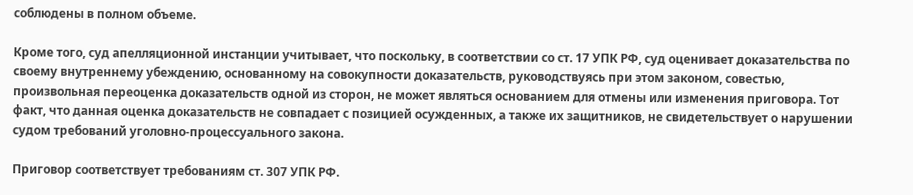соблюдены в полном объеме.

Кроме того, суд апелляционной инстанции учитывает, что поскольку, в соответствии со ст. 17 УПК РФ, суд оценивает доказательства по своему внутреннему убеждению, основанному на совокупности доказательств, руководствуясь при этом законом, совестью, произвольная переоценка доказательств одной из сторон, не может являться основанием для отмены или изменения приговора. Тот факт, что данная оценка доказательств не совпадает с позицией осужденных, а также их защитников, не свидетельствует о нарушении судом требований уголовно-процессуального закона.

Приговор соответствует требованиям ст. 307 УПК РФ.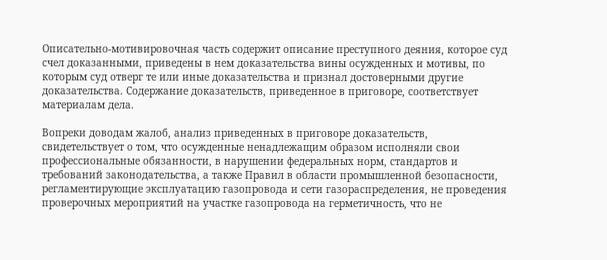Описательно-мотивировочная часть содержит описание преступного деяния, которое суд счел доказанными, приведены в нем доказательства вины осужденных и мотивы, по которым суд отверг те или иные доказательства и признал достоверными другие доказательства. Содержание доказательств, приведенное в приговоре, соответствует материалам дела.

Вопреки доводам жалоб, анализ приведенных в приговоре доказательств, свидетельствует о том, что осужденные ненадлежащим образом исполняли свои профессиональные обязанности, в нарушении федеральных норм, стандартов и требований законодательства, а также Правил в области промышленной безопасности, регламентирующие эксплуатацию газопровода и сети газораспределения, не проведения проверочных мероприятий на участке газопровода на герметичность, что не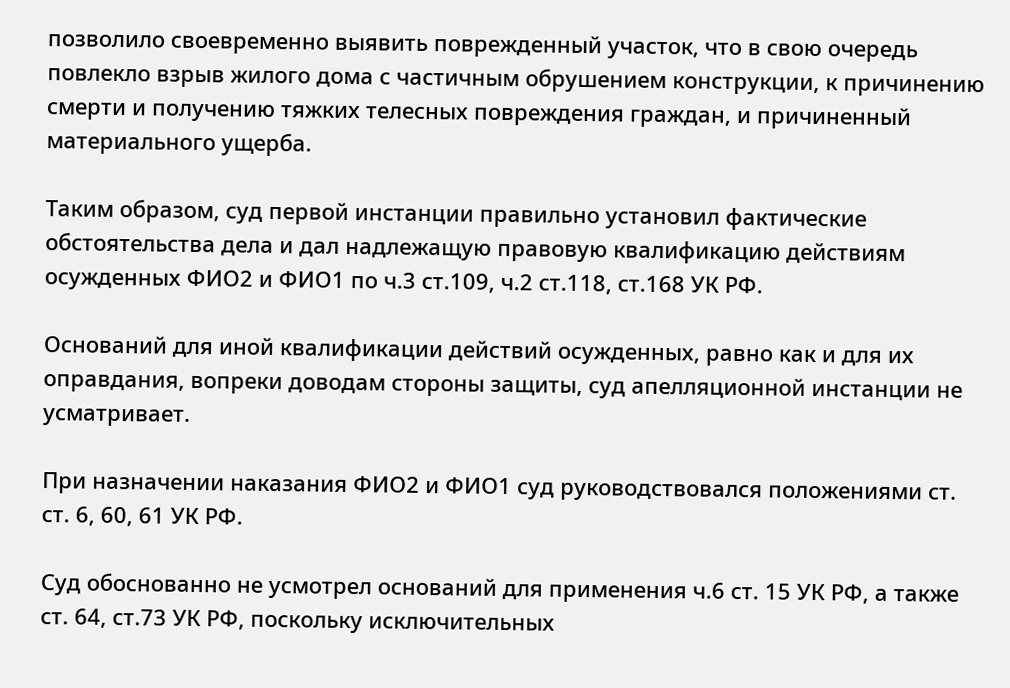позволило своевременно выявить поврежденный участок, что в свою очередь повлекло взрыв жилого дома с частичным обрушением конструкции, к причинению смерти и получению тяжких телесных повреждения граждан, и причиненный материального ущерба.

Таким образом, суд первой инстанции правильно установил фактические обстоятельства дела и дал надлежащую правовую квалификацию действиям осужденных ФИО2 и ФИО1 по ч.3 ст.109, ч.2 ст.118, ст.168 УК РФ.

Оснований для иной квалификации действий осужденных, равно как и для их оправдания, вопреки доводам стороны защиты, суд апелляционной инстанции не усматривает.

При назначении наказания ФИО2 и ФИО1 суд руководствовался положениями ст. ст. 6, 60, 61 УК РФ.

Суд обоснованно не усмотрел оснований для применения ч.6 ст. 15 УК РФ, а также ст. 64, ст.73 УК РФ, поскольку исключительных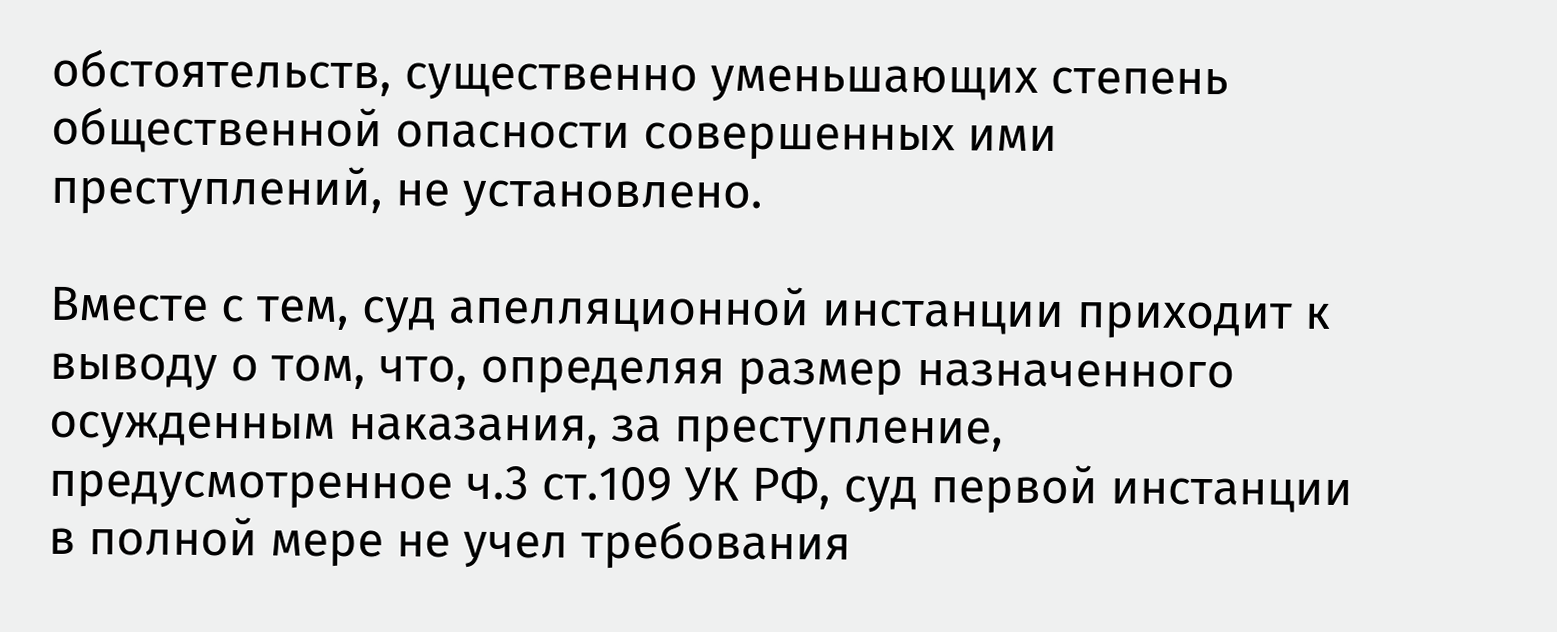обстоятельств, существенно уменьшающих степень общественной опасности совершенных ими преступлений, не установлено.

Вместе с тем, суд апелляционной инстанции приходит к выводу о том, что, определяя размер назначенного осужденным наказания, за преступление, предусмотренное ч.3 ст.109 УК РФ, суд первой инстанции в полной мере не учел требования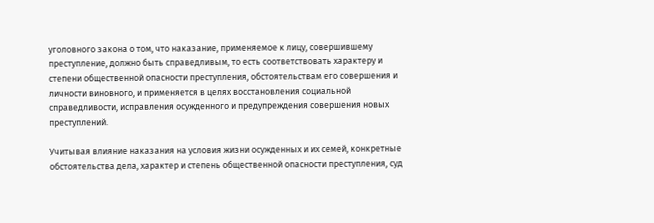уголовного закона о том, что наказание, применяемое к лицу, совершившему преступление, должно быть справедливым, то есть соответствовать характеру и степени общественной опасности преступления, обстоятельствам его совершения и личности виновного, и применяется в целях восстановления социальной справедливости, исправления осужденного и предупреждения совершения новых преступлений.

Учитывая влияние наказания на условия жизни осужденных и их семей, конкретные обстоятельства дела, характер и степень общественной опасности преступления, суд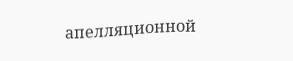апелляционной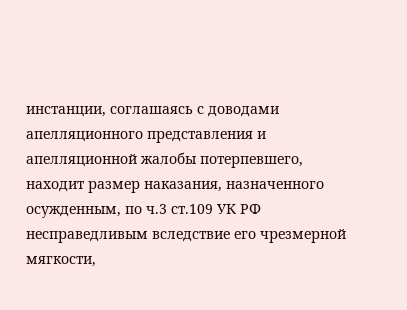инстанции, соглашаясь с доводами апелляционного представления и апелляционной жалобы потерпевшего, находит размер наказания, назначенного осужденным, по ч.3 ст.109 УК РФ несправедливым вследствие его чрезмерной мягкости,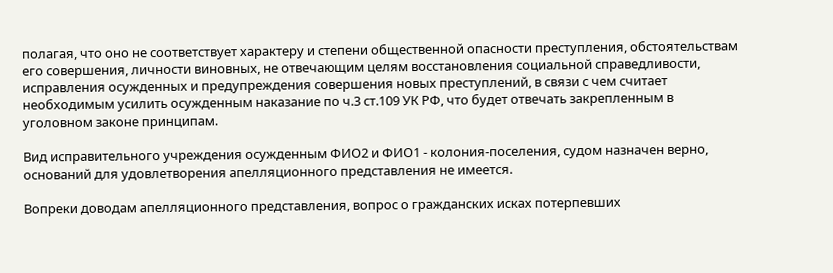полагая, что оно не соответствует характеру и степени общественной опасности преступления, обстоятельствам его совершения, личности виновных, не отвечающим целям восстановления социальной справедливости, исправления осужденных и предупреждения совершения новых преступлений, в связи с чем считает необходимым усилить осужденным наказание по ч.3 ст.109 УК РФ, что будет отвечать закрепленным в уголовном законе принципам.

Вид исправительного учреждения осужденным ФИО2 и ФИО1 - колония-поселения, судом назначен верно, оснований для удовлетворения апелляционного представления не имеется.

Вопреки доводам апелляционного представления, вопрос о гражданских исках потерпевших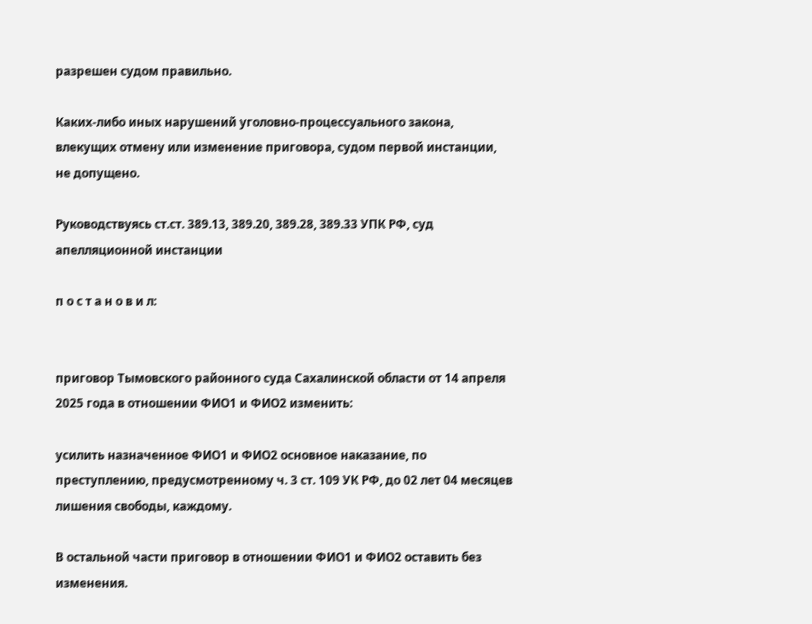разрешен судом правильно.

Каких-либо иных нарушений уголовно-процессуального закона, влекущих отмену или изменение приговора, судом первой инстанции, не допущено.

Руководствуясь ст.ст. 389.13, 389.20, 389.28, 389.33 УПК РФ, суд апелляционной инстанции

п о с т а н о в и л:


приговор Тымовского районного суда Сахалинской области от 14 апреля 2025 года в отношении ФИО1 и ФИО2 изменить:

усилить назначенное ФИО1 и ФИО2 основное наказание, по преступлению, предусмотренному ч. 3 ст. 109 УК РФ, до 02 лет 04 месяцев лишения свободы, каждому.

В остальной части приговор в отношении ФИО1 и ФИО2 оставить без изменения.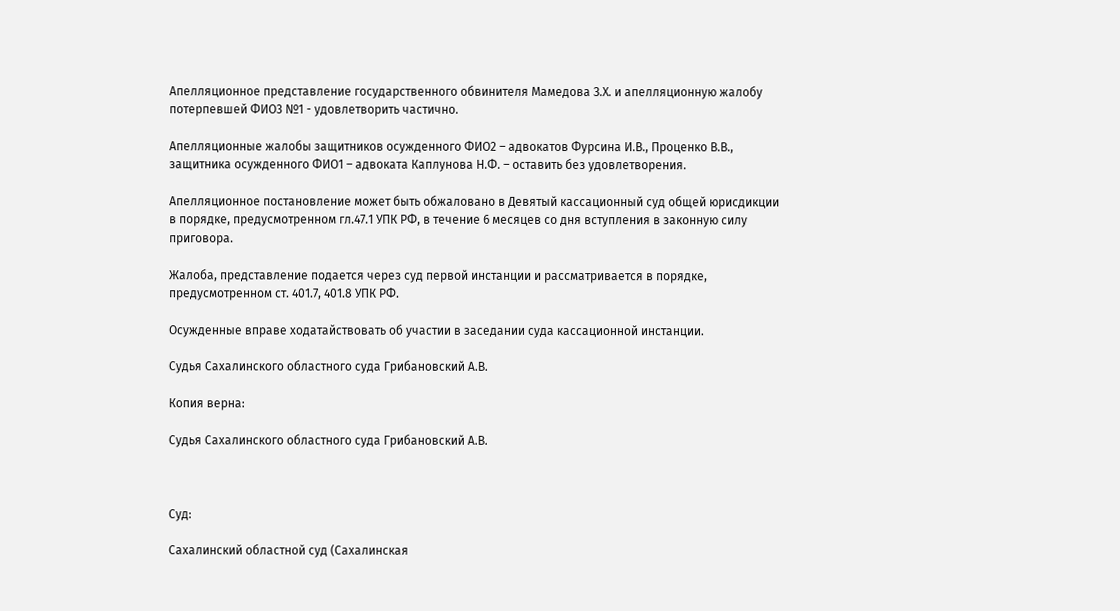Апелляционное представление государственного обвинителя Мамедова З.Х. и апелляционную жалобу потерпевшей ФИО3 №1 - удовлетворить частично.

Апелляционные жалобы защитников осужденного ФИО2 – адвокатов Фурсина И.В., Проценко В.В., защитника осужденного ФИО1 – адвоката Каплунова Н.Ф. – оставить без удовлетворения.

Апелляционное постановление может быть обжаловано в Девятый кассационный суд общей юрисдикции в порядке, предусмотренном гл.47.1 УПК РФ, в течение 6 месяцев со дня вступления в законную силу приговора.

Жалоба, представление подается через суд первой инстанции и рассматривается в порядке, предусмотренном ст. 401.7, 401.8 УПК РФ.

Осужденные вправе ходатайствовать об участии в заседании суда кассационной инстанции.

Судья Сахалинского областного суда Грибановский А.В.

Копия верна:

Судья Сахалинского областного суда Грибановский А.В.



Суд:

Сахалинский областной суд (Сахалинская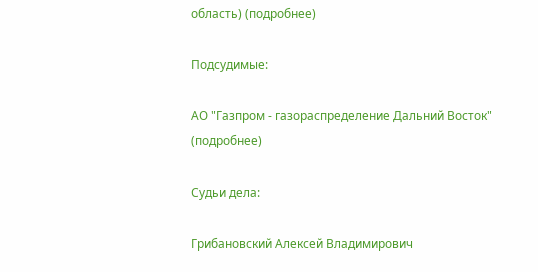область) (подробнее)

Подсудимые:

АО "Газпром - газораспределение Дальний Восток" (подробнее)

Судьи дела:

Грибановский Алексей Владимирович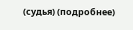(судья) (подробнее)